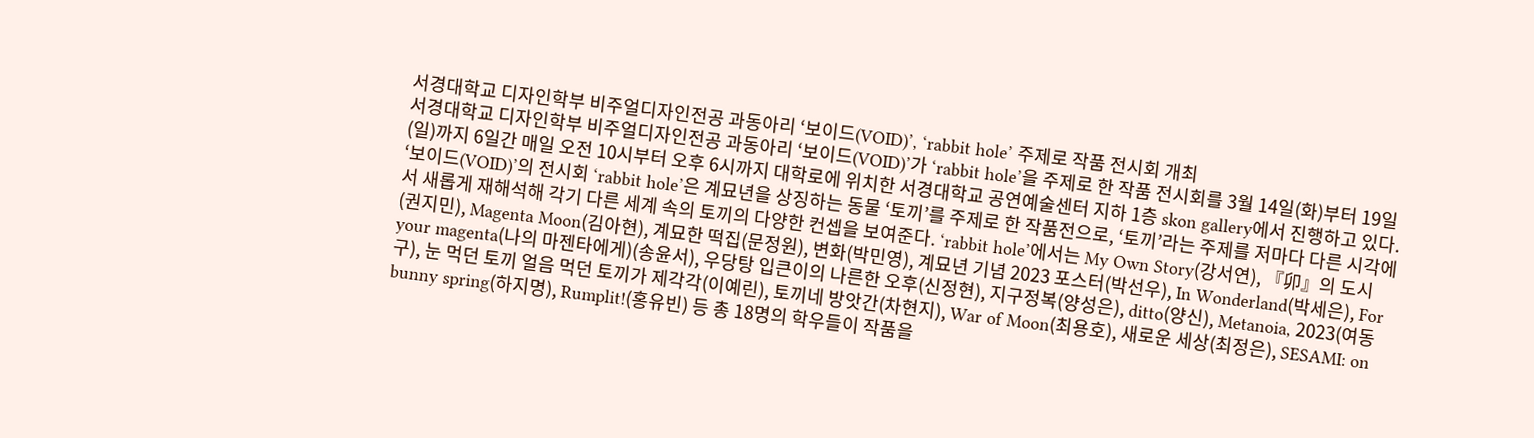서경대학교 디자인학부 비주얼디자인전공 과동아리 ‘보이드(VOID)’, ‘rabbit hole’ 주제로 작품 전시회 개최
서경대학교 디자인학부 비주얼디자인전공 과동아리 ‘보이드(VOID)’가 ‘rabbit hole’을 주제로 한 작품 전시회를 3월 14일(화)부터 19일(일)까지 6일간 매일 오전 10시부터 오후 6시까지 대학로에 위치한 서경대학교 공연예술센터 지하 1층 skon gallery에서 진행하고 있다. ‘보이드(VOID)’의 전시회 ‘rabbit hole’은 계묘년을 상징하는 동물 ‘토끼’를 주제로 한 작품전으로, ‘토끼’라는 주제를 저마다 다른 시각에서 새롭게 재해석해 각기 다른 세계 속의 토끼의 다양한 컨셉을 보여준다. ‘rabbit hole’에서는 My Own Story(강서연), 『卯』의 도시(권지민), Magenta Moon(김아현), 계묘한 떡집(문정원), 변화(박민영), 계묘년 기념 2023 포스터(박선우), In Wonderland(박세은), For your magenta(나의 마젠타에게)(송윤서), 우당탕 입큰이의 나른한 오후(신정현), 지구정복(양성은), ditto(양신), Metanoia, 2023(여동구), 눈 먹던 토끼 얼음 먹던 토끼가 제각각(이예린), 토끼네 방앗간(차현지), War of Moon(최용호), 새로운 세상(최정은), SESAMI: on bunny spring(하지명), Rumplit!(홍유빈) 등 총 18명의 학우들이 작품을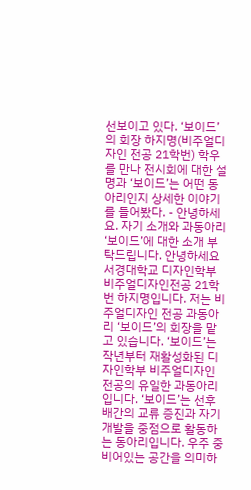선보이고 있다. ‘보이드’의 회장 하지명(비주얼디자인 전공 21학번) 학우를 만나 전시회에 대한 설명과 ‘보이드’는 어떤 동아리인지 상세한 이야기를 들어봤다. - 안녕하세요. 자기 소개와 과동아리 ‘보이드’에 대한 소개 부탁드립니다. 안녕하세요 서경대학교 디자인학부 비주얼디자인전공 21학번 하지명입니다. 저는 비주얼디자인 전공 과동아리 ‘보이드’의 회장을 맡고 있습니다. ‘보이드’는 작년부터 재활성화된 디자인학부 비주얼디자인전공의 유일한 과동아리입니다. ‘보이드’는 선후배간의 교류 증진과 자기개발을 중점으로 활동하는 동아리입니다. 우주 중 비어있는 공간을 의미하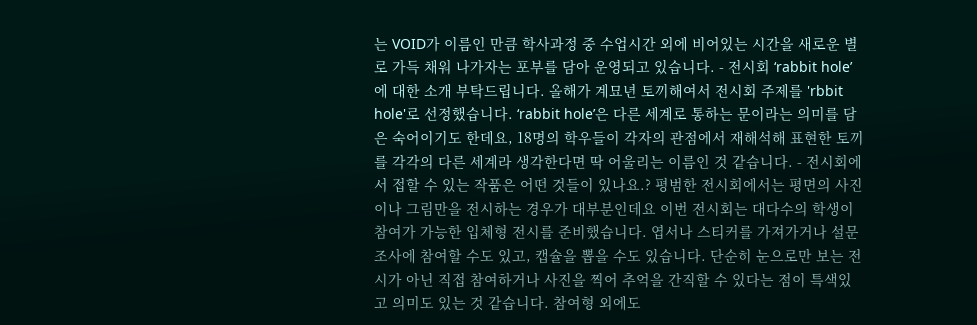는 VOID가 이름인 만큼 학사과정 중 수업시간 외에 비어있는 시간을 새로운 별로 가득 채워 나가자는 포부를 담아 운영되고 있습니다. - 전시회 ‘rabbit hole’에 대한 소개 부탁드립니다. 올해가 계묘년 토끼해여서 전시회 주제를 'rbbit hole'로 선정했습니다. ‘rabbit hole’은 다른 세계로 통하는 문이라는 의미를 담은 숙어이기도 한데요, 18명의 학우들이 각자의 관점에서 재해석해 표현한 토끼를 각각의 다른 세계라 생각한다면 딱 어울리는 이름인 것 같습니다. - 전시회에서 접할 수 있는 작품은 어떤 것들이 있나요.? 평범한 전시회에서는 평면의 사진이나 그림만을 전시하는 경우가 대부분인데요 이번 전시회는 대다수의 학생이 참여가 가능한 입체형 전시를 준비했습니다. 엽서나 스티커를 가져가거나 설문조사에 참여할 수도 있고, 캡슐을 뽑을 수도 있습니다. 단순히 눈으로만 보는 전시가 아닌 직접 참여하거나 사진을 찍어 추억을 간직할 수 있다는 점이 특색있고 의미도 있는 것 같습니다. 참여형 외에도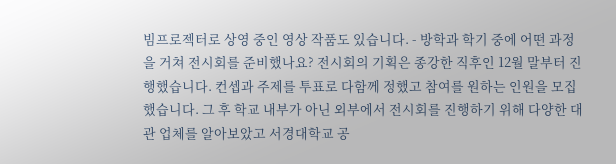빔프로젝터로 상영 중인 영상 작품도 있습니다. - 방학과 학기 중에 어떤 과정을 거쳐 전시회를 준비했나요? 전시회의 기획은 종강한 직후인 12월 말부터 진행했습니다. 컨셉과 주제를 투표로 다함께 정했고 참여를 원하는 인원을 모집했습니다. 그 후 학교 내부가 아닌 외부에서 전시회를 진행하기 위해 다양한 대관 업체를 알아보았고 서경대학교 공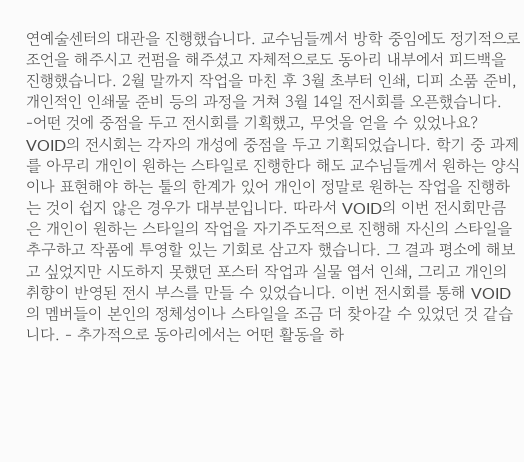연예술센터의 대관을 진행했습니다. 교수님들께서 방학 중임에도 정기적으로 조언을 해주시고 컨펌을 해주셨고 자체적으로도 동아리 내부에서 피드백을 진행했습니다. 2월 말까지 작업을 마친 후 3월 초부터 인쇄, 디피 소품 준비, 개인적인 인쇄물 준비 등의 과정을 거쳐 3월 14일 전시회를 오픈했습니다. -어떤 것에 중점을 두고 전시회를 기획했고, 무엇을 얻을 수 있었나요? VOID의 전시회는 각자의 개성에 중점을 두고 기획되었습니다. 학기 중 과제를 아무리 개인이 원하는 스타일로 진행한다 해도 교수님들께서 원하는 양식이나 표현해야 하는 툴의 한계가 있어 개인이 정말로 원하는 작업을 진행하는 것이 쉽지 않은 경우가 대부분입니다. 따라서 VOID의 이번 전시회만큼은 개인이 원하는 스타일의 작업을 자기주도적으로 진행해 자신의 스타일을 추구하고 작품에 투영할 있는 기회로 삼고자 했습니다. 그 결과 평소에 해보고 싶었지만 시도하지 못했던 포스터 작업과 실물 엽서 인쇄, 그리고 개인의 취향이 반영된 전시 부스를 만들 수 있었습니다. 이번 전시회를 통해 VOID의 멤버들이 본인의 정체성이나 스타일을 조금 더 찾아갈 수 있었던 것 같습니다. - 추가적으로 동아리에서는 어떤 활동을 하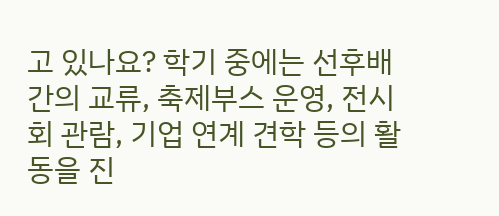고 있나요? 학기 중에는 선후배간의 교류, 축제부스 운영, 전시회 관람, 기업 연계 견학 등의 활동을 진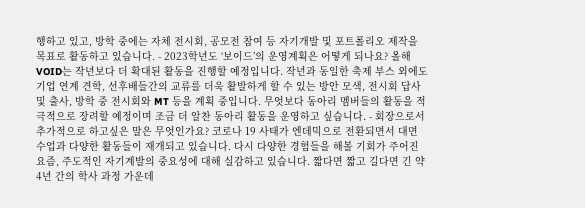행하고 있고, 방학 중에는 자체 전시회, 공모전 참여 등 자기개발 및 포트폴리오 제작을 목표로 활동하고 있습니다. - 2023학년도 ‘보이드’의 운영계획은 어떻게 되나요? 올해 VOID는 작년보다 더 확대된 활동을 진행할 예정입니다. 작년과 동일한 축제 부스 외에도 기업 연계 견학, 선후배들간의 교류를 더욱 활발하게 할 수 있는 방안 모색, 전시회 답사 및 출사, 방학 중 전시회와 MT 등을 계획 중입니다. 무엇보다 동아리 멤버들의 활동을 적극적으로 장려할 예정이며 조금 더 알찬 동아리 활동을 운영하고 싶습니다. - 회장으로서 추가적으로 하고싶은 말은 무엇인가요? 코로나 19 사태가 엔데믹으로 전환되면서 대면 수업과 다양한 활동들이 재개되고 있습니다. 다시 다양한 경험들을 해볼 기회가 주어진 요즘, 주도적인 자기계발의 중요성에 대해 실감하고 있습니다. 짧다면 짧고 길다면 긴 약 4년 간의 학사 과정 가운데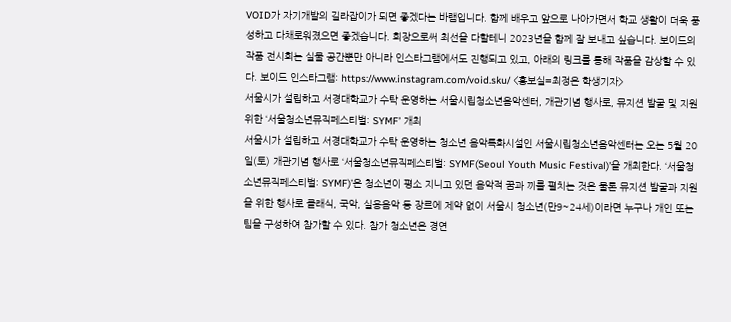VOID가 자기개발의 길라잡이가 되면 좋겠다는 바램입니다. 함께 배우고 앞으로 나아가면서 학교 생활이 더욱 풍성하고 다채로워졌으면 좋겠습니다. 회장으로써 최선을 다할테니 2023년을 함께 잘 보내고 싶습니다. 보이드의 작품 전시회는 실물 공간뿐만 아니라 인스타그램에서도 진행되고 있고, 아래의 링크를 통해 작품을 감상할 수 있다. 보이드 인스타그램: https://www.instagram.com/void.sku/ <홍보실=최정은 학생기자>
서울시가 설립하고 서경대학교가 수탁 운영하는 서울시립청소년음악센터, 개관기념 행사로, 뮤지션 발굴 및 지원 위한 ‘서울청소년뮤직페스티벌: SYMF’ 개최
서울시가 설립하고 서경대학교가 수탁 운영하는 청소년 음악특화시설인 서울시립청소년음악센터는 오는 5월 20일(토) 개관기념 행사로 ‘서울청소년뮤직페스티벌: SYMF(Seoul Youth Music Festival)’을 개최한다. ‘서울청소년뮤직페스티벌: SYMF)’은 청소년이 평소 지니고 있던 음악적 꿈과 끼를 펼치는 것은 물론 뮤지션 발굴과 지원을 위한 행사로 클래식, 국악, 실용음악 등 장르에 제약 없이 서울시 청소년(만9~24세)이라면 누구나 개인 또는 팀을 구성하여 참가할 수 있다. 참가 청소년은 경연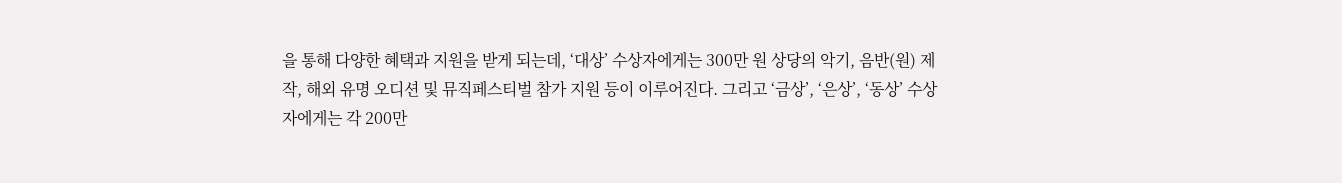을 통해 다양한 혜택과 지원을 받게 되는데, ‘대상’ 수상자에게는 300만 원 상당의 악기, 음반(원) 제작, 해외 유명 오디션 및 뮤직페스티벌 참가 지원 등이 이루어진다. 그리고 ‘금상’, ‘은상’, ‘동상’ 수상자에게는 각 200만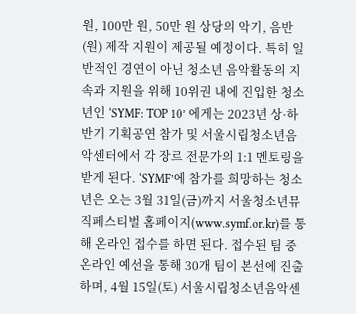원, 100만 원, 50만 원 상당의 악기, 음반(원) 제작 지원이 제공될 예정이다. 특히 일반적인 경연이 아닌 청소년 음악활동의 지속과 지원을 위해 10위권 내에 진입한 청소년인 ‘SYMF: TOP 10’ 에게는 2023년 상·하반기 기획공연 참가 및 서울시립청소년음악센터에서 각 장르 전문가의 1:1 멘토링을 받게 된다. ‘SYMF’에 참가를 희망하는 청소년은 오는 3월 31일(금)까지 서울청소년뮤직페스티벌 홈페이지(www.symf.or.kr)를 통해 온라인 접수를 하면 된다. 접수된 팀 중 온라인 예선을 통해 30개 팀이 본선에 진출하며, 4월 15일(토) 서울시립청소년음악센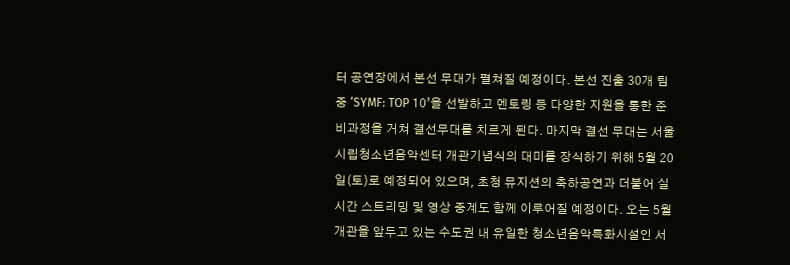터 공연장에서 본선 무대가 펼쳐질 예정이다. 본선 진출 30개 팀 중 ‘SYMF: TOP 10’을 선발하고 멘토링 등 다양한 지원을 통한 준비과정을 거쳐 결선무대를 치르게 된다. 마지막 결선 무대는 서울시립청소년음악센터 개관기념식의 대미를 장식하기 위해 5월 20일(토)로 예정되어 있으며, 초청 뮤지션의 축하공연과 더불어 실시간 스트리밍 및 영상 중계도 함께 이루어질 예정이다. 오는 5월 개관을 앞두고 있는 수도권 내 유일한 청소년음악특화시설인 서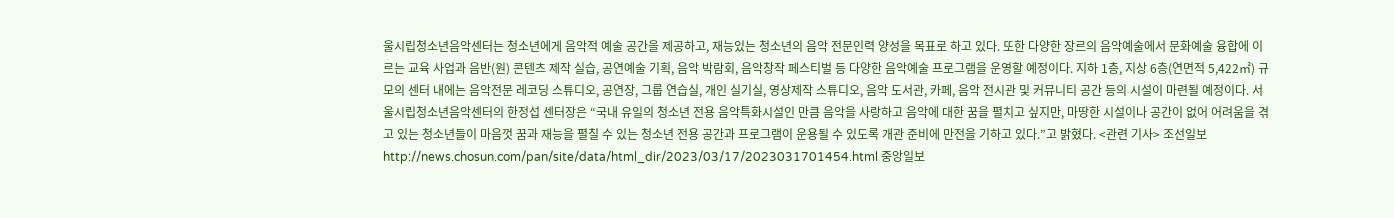울시립청소년음악센터는 청소년에게 음악적 예술 공간을 제공하고, 재능있는 청소년의 음악 전문인력 양성을 목표로 하고 있다. 또한 다양한 장르의 음악예술에서 문화예술 융합에 이르는 교육 사업과 음반(원) 콘텐츠 제작 실습, 공연예술 기획, 음악 박람회, 음악창작 페스티벌 등 다양한 음악예술 프로그램을 운영할 예정이다. 지하 1층, 지상 6층(연면적 5,422㎡) 규모의 센터 내에는 음악전문 레코딩 스튜디오, 공연장, 그룹 연습실, 개인 실기실, 영상제작 스튜디오, 음악 도서관, 카페, 음악 전시관 및 커뮤니티 공간 등의 시설이 마련될 예정이다. 서울시립청소년음악센터의 한정섭 센터장은 “국내 유일의 청소년 전용 음악특화시설인 만큼 음악을 사랑하고 음악에 대한 꿈을 펼치고 싶지만, 마땅한 시설이나 공간이 없어 어려움을 겪고 있는 청소년들이 마음껏 꿈과 재능을 펼칠 수 있는 청소년 전용 공간과 프로그램이 운용될 수 있도록 개관 준비에 만전을 기하고 있다.”고 밝혔다. <관련 기사> 조선일보 http://news.chosun.com/pan/site/data/html_dir/2023/03/17/2023031701454.html 중앙일보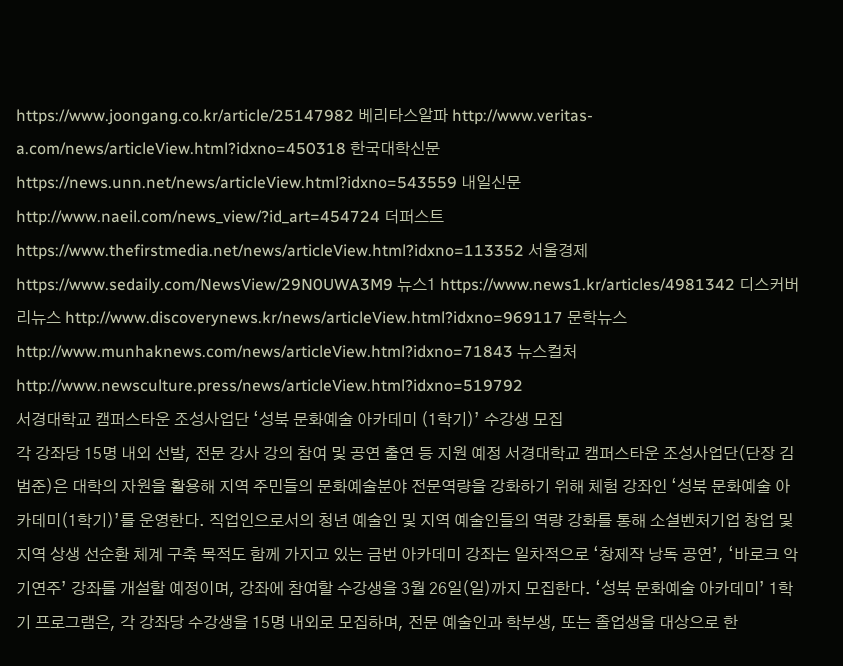https://www.joongang.co.kr/article/25147982 베리타스알파 http://www.veritas-a.com/news/articleView.html?idxno=450318 한국대학신문 https://news.unn.net/news/articleView.html?idxno=543559 내일신문 http://www.naeil.com/news_view/?id_art=454724 더퍼스트 https://www.thefirstmedia.net/news/articleView.html?idxno=113352 서울경제 https://www.sedaily.com/NewsView/29N0UWA3M9 뉴스1 https://www.news1.kr/articles/4981342 디스커버리뉴스 http://www.discoverynews.kr/news/articleView.html?idxno=969117 문학뉴스 http://www.munhaknews.com/news/articleView.html?idxno=71843 뉴스컬처 http://www.newsculture.press/news/articleView.html?idxno=519792
서경대학교 캠퍼스타운 조성사업단 ‘성북 문화예술 아카데미 (1학기)’ 수강생 모집
각 강좌당 15명 내외 선발, 전문 강사 강의 참여 및 공연 출연 등 지원 예정 서경대학교 캠퍼스타운 조성사업단(단장 김범준)은 대학의 자원을 활용해 지역 주민들의 문화예술분야 전문역량을 강화하기 위해 체험 강좌인 ‘성북 문화예술 아카데미(1학기)’를 운영한다. 직업인으로서의 청년 예술인 및 지역 예술인들의 역량 강화를 통해 소셜벤처기업 창업 및 지역 상생 선순환 체계 구축 목적도 함께 가지고 있는 금번 아카데미 강좌는 일차적으로 ‘창제작 낭독 공연’, ‘바로크 악기연주’ 강좌를 개설할 예정이며, 강좌에 참여할 수강생을 3월 26일(일)까지 모집한다. ‘성북 문화예술 아카데미’ 1학기 프로그램은, 각 강좌당 수강생을 15명 내외로 모집하며, 전문 예술인과 학부생, 또는 졸업생을 대상으로 한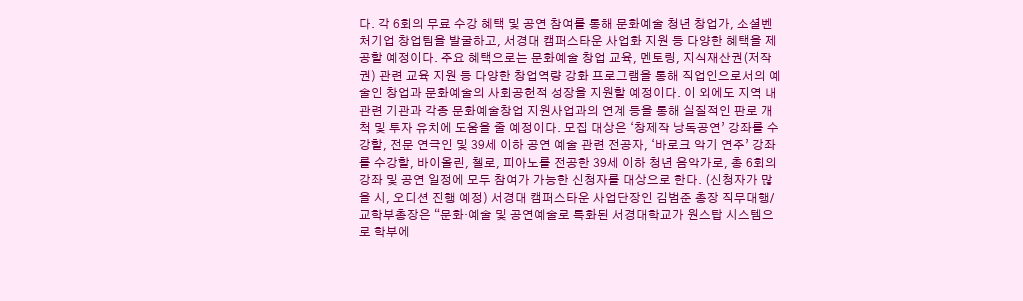다. 각 6회의 무료 수강 혜택 및 공연 참여를 통해 문화예술 청년 창업가, 소셜벤처기업 창업팀을 발굴하고, 서경대 캠퍼스타운 사업화 지원 등 다양한 혜택을 제공할 예정이다. 주요 혜택으로는 문화예술 창업 교육, 멘토링, 지식재산권(저작권) 관련 교육 지원 등 다양한 창업역량 강화 프로그램을 통해 직업인으로서의 예술인 창업과 문화예술의 사회공헌적 성장을 지원할 예정이다. 이 외에도 지역 내 관련 기관과 각종 문화예술창업 지원사업과의 연계 등을 통해 실질적인 판로 개척 및 투자 유치에 도움을 줄 예정이다. 모집 대상은 ‘창제작 낭독공연’ 강좌를 수강할, 전문 연극인 및 39세 이하 공연 예술 관련 전공자, ‘바로크 악기 연주’ 강좌를 수강할, 바이올린, 첼로, 피아노를 전공한 39세 이하 청년 음악가로, 총 6회의 강좌 및 공연 일정에 모두 참여가 가능한 신청자를 대상으로 한다. (신청자가 많을 시, 오디션 진행 예정) 서경대 캠퍼스타운 사업단장인 김범준 총장 직무대행/교학부총장은 “문화·예술 및 공연예술로 특화된 서경대학교가 원스탑 시스템으로 학부에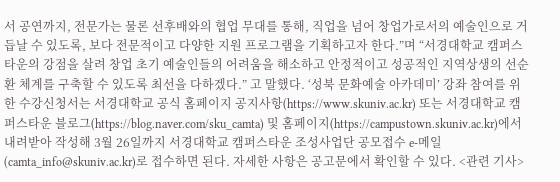서 공연까지, 전문가는 물론 선후배와의 협업 무대를 통해, 직업을 넘어 창업가로서의 예술인으로 거듭날 수 있도록, 보다 전문적이고 다양한 지원 프로그램을 기획하고자 한다.”며 “서경대학교 캠퍼스타운의 강점을 살려 창업 초기 예술인들의 어려움을 해소하고 안정적이고 성공적인 지역상생의 선순환 체계를 구축할 수 있도록 최선을 다하겠다.” 고 말했다. ‘성북 문화예술 아카데미’ 강좌 참여를 위한 수강신청서는 서경대학교 공식 홈페이지 공지사항(https://www.skuniv.ac.kr) 또는 서경대학교 캠퍼스타운 블로그(https://blog.naver.com/sku_camta) 및 홈페이지(https://campustown.skuniv.ac.kr)에서 내려받아 작성해 3월 26일까지 서경대학교 캠퍼스타운 조성사업단 공모접수 e-메일(camta_info@skuniv.ac.kr)로 접수하면 된다. 자세한 사항은 공고문에서 확인할 수 있다. <관련 기사>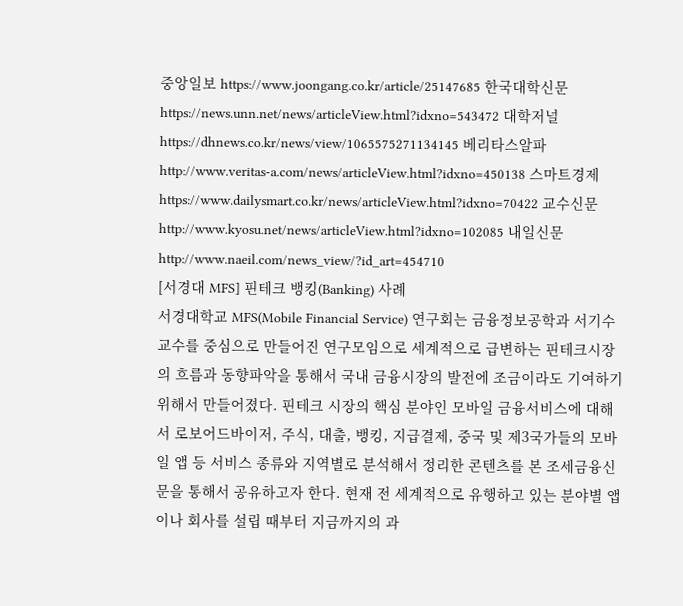중앙일보 https://www.joongang.co.kr/article/25147685 한국대학신문 https://news.unn.net/news/articleView.html?idxno=543472 대학저널 https://dhnews.co.kr/news/view/1065575271134145 베리타스알파 http://www.veritas-a.com/news/articleView.html?idxno=450138 스마트경제 https://www.dailysmart.co.kr/news/articleView.html?idxno=70422 교수신문 http://www.kyosu.net/news/articleView.html?idxno=102085 내일신문 http://www.naeil.com/news_view/?id_art=454710
[서경대 MFS] 핀테크 뱅킹(Banking) 사례
서경대학교 MFS(Mobile Financial Service) 연구회는 금융정보공학과 서기수 교수를 중심으로 만들어진 연구모임으로 세계적으로 급변하는 핀테크시장의 흐름과 동향파악을 통해서 국내 금융시장의 발전에 조금이라도 기여하기 위해서 만들어졌다. 핀테크 시장의 핵심 분야인 모바일 금융서비스에 대해서 로보어드바이저, 주식, 대출, 뱅킹, 지급결제, 중국 및 제3국가들의 모바일 앱 등 서비스 종류와 지역별로 분석해서 정리한 콘텐츠를 본 조세금융신문을 통해서 공유하고자 한다. 현재 전 세계적으로 유행하고 있는 분야별 앱이나 회사를 설립 때부터 지금까지의 과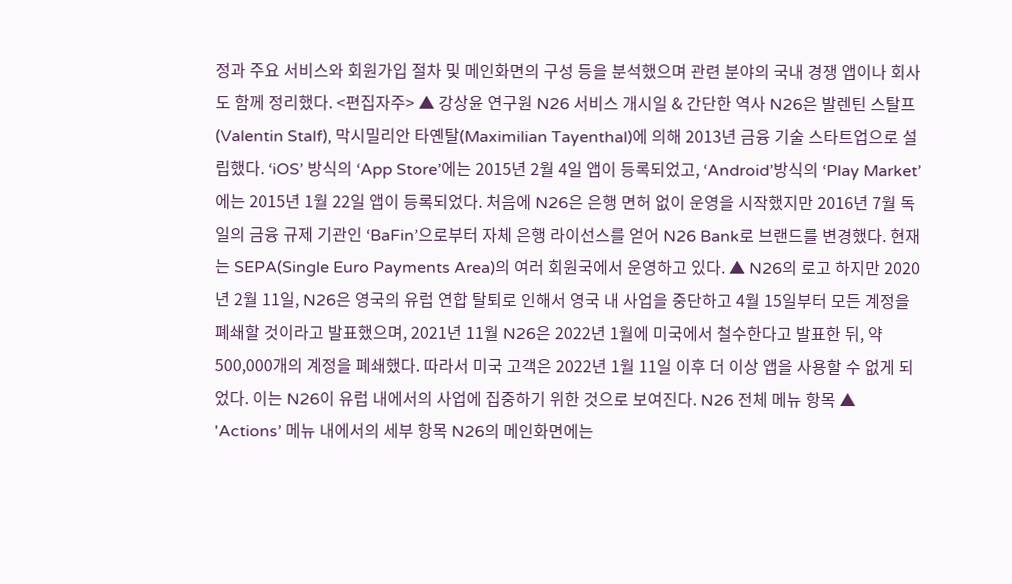정과 주요 서비스와 회원가입 절차 및 메인화면의 구성 등을 분석했으며 관련 분야의 국내 경쟁 앱이나 회사도 함께 정리했다. <편집자주> ▲ 강상윤 연구원 N26 서비스 개시일 & 간단한 역사 N26은 발렌틴 스탈프(Valentin Stalf), 막시밀리안 타옌탈(Maximilian Tayenthal)에 의해 2013년 금융 기술 스타트업으로 설립했다. ‘iOS’ 방식의 ‘App Store’에는 2015년 2월 4일 앱이 등록되었고, ‘Android’방식의 ‘Play Market’에는 2015년 1월 22일 앱이 등록되었다. 처음에 N26은 은행 면허 없이 운영을 시작했지만 2016년 7월 독일의 금융 규제 기관인 ‘BaFin’으로부터 자체 은행 라이선스를 얻어 N26 Bank로 브랜드를 변경했다. 현재는 SEPA(Single Euro Payments Area)의 여러 회원국에서 운영하고 있다. ▲ N26의 로고 하지만 2020년 2월 11일, N26은 영국의 유럽 연합 탈퇴로 인해서 영국 내 사업을 중단하고 4월 15일부터 모든 계정을 폐쇄할 것이라고 발표했으며, 2021년 11월 N26은 2022년 1월에 미국에서 철수한다고 발표한 뒤, 약 500,000개의 계정을 폐쇄했다. 따라서 미국 고객은 2022년 1월 11일 이후 더 이상 앱을 사용할 수 없게 되었다. 이는 N26이 유럽 내에서의 사업에 집중하기 위한 것으로 보여진다. N26 전체 메뉴 항목 ▲ 'Actions’ 메뉴 내에서의 세부 항목 N26의 메인화면에는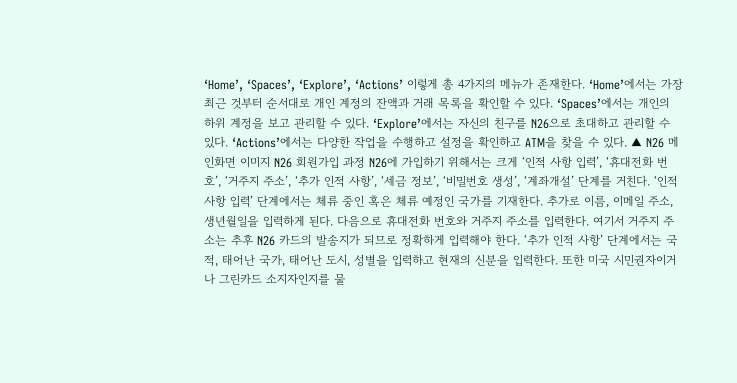‘Home’, ‘Spaces’, ‘Explore’, ‘Actions’ 이렇게 총 4가지의 메뉴가 존재한다. ‘Home’에서는 가장 최근 것부터 순서대로 개인 계정의 잔액과 거래 목록을 확인할 수 있다. ‘Spaces’에서는 개인의 하위 계정을 보고 관리할 수 있다. ‘Explore’에서는 자신의 친구를 N26으로 초대하고 관리할 수 있다. ‘Actions’에서는 다양한 작업을 수행하고 설정을 확인하고 ATM을 찾을 수 있다. ▲ N26 메인화면 이미지 N26 회원가입 과정 N26에 가입하기 위해서는 크게 ‘인적 사항 입력’, ‘휴대전화 번호’, ‘거주지 주소’, ‘추가 인적 사항’, ‘세금 정보’, ‘비밀번호 생성’, ‘계좌개설’ 단계를 거친다. ‘인적 사항 입력’ 단계에서는 체류 중인 혹은 체류 예정인 국가를 기재한다. 추가로 이름, 이메일 주소, 생년월일을 입력하게 된다. 다음으로 휴대전화 번호와 거주지 주소를 입력한다. 여기서 거주지 주소는 추후 N26 카드의 발송지가 되므로 정확하게 입력해야 한다. ‘추가 인적 사항’ 단계에서는 국적, 태어난 국가, 태어난 도시, 성별을 입력하고 현재의 신분을 입력한다. 또한 미국 시민권자이거나 그린카드 소지자인지를 물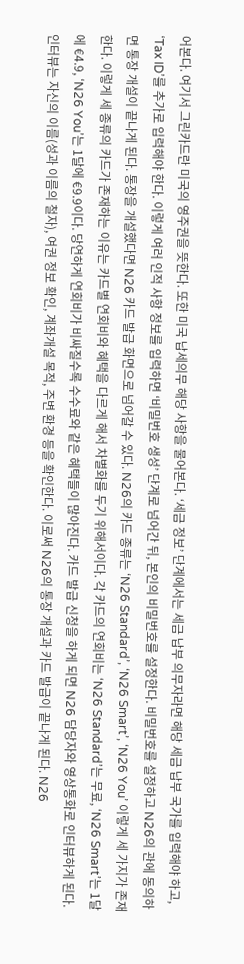어본다. 여기서 그린카드란 미국의 영주권을 뜻한다. 또한 미국 납세의무 해당 사항을 물어본다. ‘세금 정보’ 단계에서는 세금 납부 의무자라면 해당 세금 납부 국가를 입력해야 하고, ‘Tax ID’를 추가로 입력해야 한다. 이렇게 여러 인적 사항 정보를 입력하면 ‘비밀번호 생성’ 단계로 넘어간 뒤, 본인의 비밀번호를 설정한다. 비밀번호를 설정하고 N26의 관에 동의하면 통장 개설이 끝나게 된다. 통장을 개설했다면 N26 카드 발급 화면으로 넘어갈 수 있다. N26의 카드 종류는 ‘N26 Standard’, ‘N26 Smart’, ‘N26 You’ 이렇게 세 가지가 존재한다. 이렇게 세 종류의 카드가 존재하는 이유는 카드별 연회비와 혜택을 다르게 해서 차별화를 두기 위해서이다. 각 카드의 연회비는 ‘N26 Standard’는 무료, ‘N26 Smart’는 1달에 €4.9, ‘N26 You’는 1달에 €9.9이다. 당연하게 연회비가 비싸질수록 수수료와 같은 혜택들이 많아진다. 카드 발급 신청을 하게 되면 N26 담당자와 영상통화로 인터뷰하게 된다. 인터뷰는 자신의 이름(성과 이름의 철자), 여권 정보 확인, 계좌개설 목적, 주변 환경 등을 확인한다. 이로써 N26의 통장 개설과 카드 발급이 끝나게 된다. N26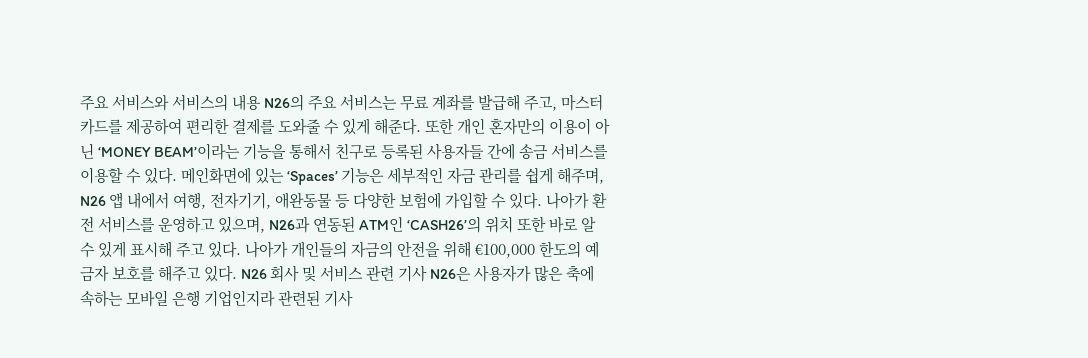주요 서비스와 서비스의 내용 N26의 주요 서비스는 무료 계좌를 발급해 주고, 마스터 카드를 제공하여 편리한 결제를 도와줄 수 있게 해준다. 또한 개인 혼자만의 이용이 아닌 ‘MONEY BEAM’이라는 기능을 통해서 친구로 등록된 사용자들 간에 송금 서비스를 이용할 수 있다. 메인화면에 있는 ‘Spaces’ 기능은 세부적인 자금 관리를 쉽게 해주며, N26 앱 내에서 여행, 전자기기, 애완동물 등 다양한 보험에 가입할 수 있다. 나아가 환전 서비스를 운영하고 있으며, N26과 연동된 ATM인 ‘CASH26’의 위치 또한 바로 알 수 있게 표시해 주고 있다. 나아가 개인들의 자금의 안전을 위해 €100,000 한도의 예금자 보호를 해주고 있다. N26 회사 및 서비스 관련 기사 N26은 사용자가 많은 축에 속하는 모바일 은행 기업인지라 관련된 기사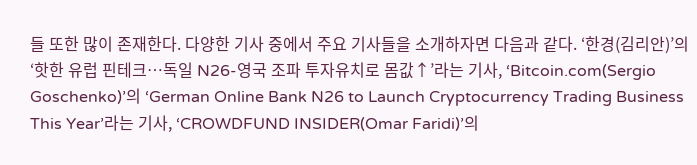들 또한 많이 존재한다. 다양한 기사 중에서 주요 기사들을 소개하자면 다음과 같다. ‘한경(김리안)’의 ‘핫한 유럽 핀테크…독일 N26-영국 조파 투자유치로 몸값↑’라는 기사, ‘Bitcoin.com(Sergio Goschenko)’의 ‘German Online Bank N26 to Launch Cryptocurrency Trading Business This Year’라는 기사, ‘CROWDFUND INSIDER(Omar Faridi)’의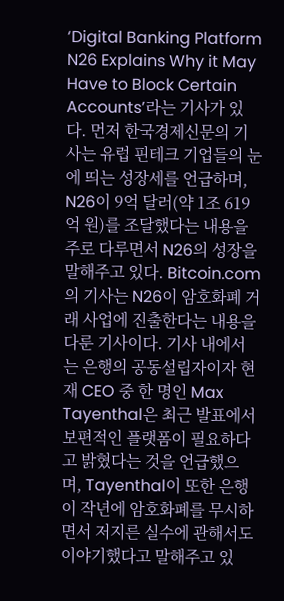‘Digital Banking Platform N26 Explains Why it May Have to Block Certain Accounts’라는 기사가 있다. 먼저 한국경제신문의 기사는 유럽 핀테크 기업들의 눈에 띄는 성장세를 언급하며, N26이 9억 달러(약 1조 619억 원)를 조달했다는 내용을 주로 다루면서 N26의 성장을 말해주고 있다. Bitcoin.com의 기사는 N26이 암호화폐 거래 사업에 진출한다는 내용을 다룬 기사이다. 기사 내에서는 은행의 공동설립자이자 현재 CEO 중 한 명인 Max Tayenthal은 최근 발표에서 보편적인 플랫폼이 필요하다고 밝혔다는 것을 언급했으며, Tayenthal이 또한 은행이 작년에 암호화폐를 무시하면서 저지른 실수에 관해서도 이야기했다고 말해주고 있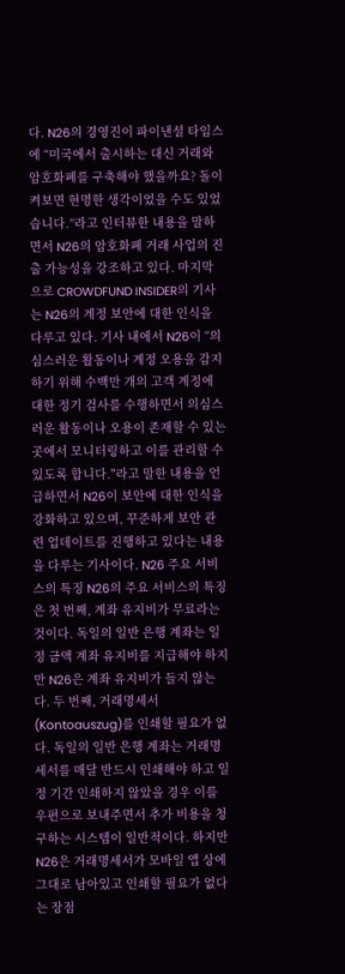다. N26의 경영진이 파이낸셜 타임스에 “미국에서 출시하는 대신 거래와 암호화폐를 구축해야 했을까요? 돌이켜보면 현명한 생각이었을 수도 있었습니다.”라고 인터뷰한 내용을 말하면서 N26의 암호화폐 거래 사업의 진출 가능성을 강조하고 있다. 마지막으로 CROWDFUND INSIDER의 기사는 N26의 계정 보안에 대한 인식을 다루고 있다. 기사 내에서 N26이 “의심스러운 활동이나 계정 오용을 감지하기 위해 수백만 개의 고객 계정에 대한 정기 검사를 수행하면서 의심스러운 활동이나 오용이 존재할 수 있는 곳에서 모니터링하고 이를 관리할 수 있도록 합니다."라고 말한 내용을 언급하면서 N26이 보안에 대한 인식을 강화하고 있으며, 꾸준하게 보안 관련 업데이트를 진행하고 있다는 내용을 다루는 기사이다. N26 주요 서비스의 특징 N26의 주요 서비스의 특징은 첫 번째, 계좌 유지비가 무료라는 것이다. 독일의 일반 은행 계좌는 일정 금액 계좌 유지비를 지급해야 하지만 N26은 계좌 유지비가 들지 않는다. 두 번째, 거래명세서(Kontoauszug)를 인쇄할 필요가 없다. 독일의 일반 은행 계좌는 거래명세서를 매달 반드시 인쇄해야 하고 일정 기간 인쇄하지 않았을 경우 이를 우편으로 보내주면서 추가 비용을 청구하는 시스템이 일반적이다. 하지만 N26은 거래명세서가 모바일 앱 상에 그대로 남아있고 인쇄할 필요가 없다는 장점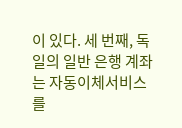이 있다. 세 번째, 독일의 일반 은행 계좌는 자동이체서비스를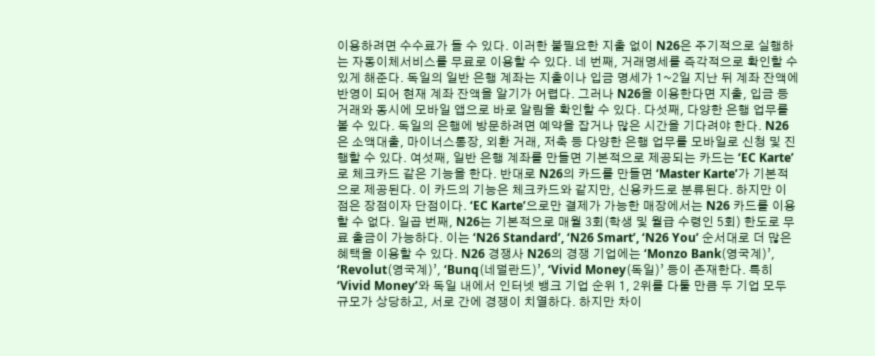이용하려면 수수료가 들 수 있다. 이러한 불필요한 지출 없이 N26은 주기적으로 실행하는 자동이체서비스를 무료로 이용할 수 있다. 네 번째, 거래명세를 즉각적으로 확인할 수 있게 해준다. 독일의 일반 은행 계좌는 지출이나 입금 명세가 1~2일 지난 뒤 계좌 잔액에 반영이 되어 현재 계좌 잔액을 알기가 어렵다. 그러나 N26을 이용한다면 지출, 입금 등 거래와 동시에 모바일 앱으로 바로 알림을 확인할 수 있다. 다섯째, 다양한 은행 업무를 볼 수 있다. 독일의 은행에 방문하려면 예약을 잡거나 많은 시간을 기다려야 한다. N26은 소액대출, 마이너스통장, 외환 거래, 저축 등 다양한 은행 업무를 모바일로 신청 및 진행할 수 있다. 여섯째, 일반 은행 계좌를 만들면 기본적으로 제공되는 카드는 ‘EC Karte’로 체크카드 같은 기능을 한다. 반대로 N26의 카드를 만들면 ‘Master Karte’가 기본적으로 제공된다. 이 카드의 기능은 체크카드와 같지만, 신용카드로 분류된다. 하지만 이 점은 장점이자 단점이다. ‘EC Karte’으로만 결제가 가능한 매장에서는 N26 카드를 이용할 수 없다. 일곱 번째, N26는 기본적으로 매월 3회(학생 및 월급 수령인 5회) 한도로 무료 출금이 가능하다. 이는 ‘N26 Standard’, ‘N26 Smart’, ‘N26 You’ 순서대로 더 많은 혜택을 이용할 수 있다. N26 경쟁사 N26의 경쟁 기업에는 ‘Monzo Bank(영국계)’, ‘Revolut(영국계)’, ‘Bunq(네덜란드)’, ‘Vivid Money(독일)’ 등이 존재한다. 특히 ‘Vivid Money’와 독일 내에서 인터넷 뱅크 기업 순위 1, 2위를 다툴 만큼 두 기업 모두 규모가 상당하고, 서로 간에 경쟁이 치열하다. 하지만 차이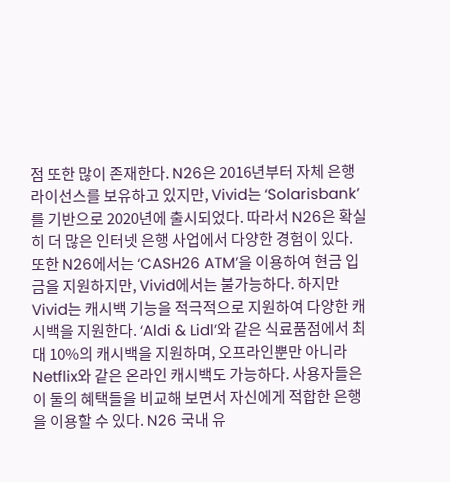점 또한 많이 존재한다. N26은 2016년부터 자체 은행 라이선스를 보유하고 있지만, Vivid는 ‘Solarisbank’를 기반으로 2020년에 출시되었다. 따라서 N26은 확실히 더 많은 인터넷 은행 사업에서 다양한 경험이 있다. 또한 N26에서는 ‘CASH26 ATM’을 이용하여 현금 입금을 지원하지만, Vivid에서는 불가능하다. 하지만 Vivid는 캐시백 기능을 적극적으로 지원하여 다양한 캐시백을 지원한다. ‘Aldi & Lidl’와 같은 식료품점에서 최대 10%의 캐시백을 지원하며, 오프라인뿐만 아니라 Netflix와 같은 온라인 캐시백도 가능하다. 사용자들은 이 둘의 혜택들을 비교해 보면서 자신에게 적합한 은행을 이용할 수 있다. N26 국내 유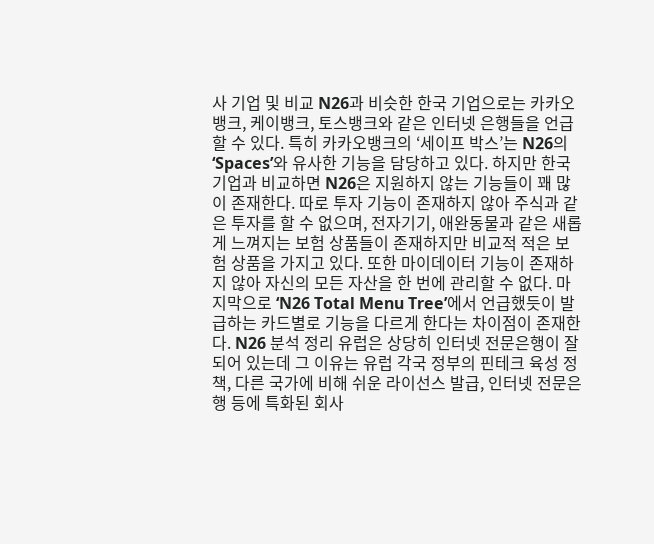사 기업 및 비교 N26과 비슷한 한국 기업으로는 카카오뱅크, 케이뱅크, 토스뱅크와 같은 인터넷 은행들을 언급할 수 있다. 특히 카카오뱅크의 ‘세이프 박스’는 N26의 ‘Spaces’와 유사한 기능을 담당하고 있다. 하지만 한국 기업과 비교하면 N26은 지원하지 않는 기능들이 꽤 많이 존재한다. 따로 투자 기능이 존재하지 않아 주식과 같은 투자를 할 수 없으며, 전자기기, 애완동물과 같은 새롭게 느껴지는 보험 상품들이 존재하지만 비교적 적은 보험 상품을 가지고 있다. 또한 마이데이터 기능이 존재하지 않아 자신의 모든 자산을 한 번에 관리할 수 없다. 마지막으로 ‘N26 Total Menu Tree’에서 언급했듯이 발급하는 카드별로 기능을 다르게 한다는 차이점이 존재한다. N26 분석 정리 유럽은 상당히 인터넷 전문은행이 잘되어 있는데 그 이유는 유럽 각국 정부의 핀테크 육성 정책, 다른 국가에 비해 쉬운 라이선스 발급, 인터넷 전문은행 등에 특화된 회사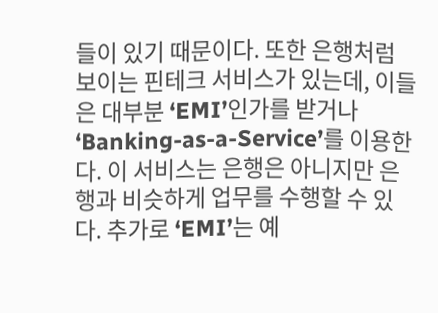들이 있기 때문이다. 또한 은행처럼 보이는 핀테크 서비스가 있는데, 이들은 대부분 ‘EMI’인가를 받거나 ‘Banking-as-a-Service’를 이용한다. 이 서비스는 은행은 아니지만 은행과 비슷하게 업무를 수행할 수 있다. 추가로 ‘EMI’는 예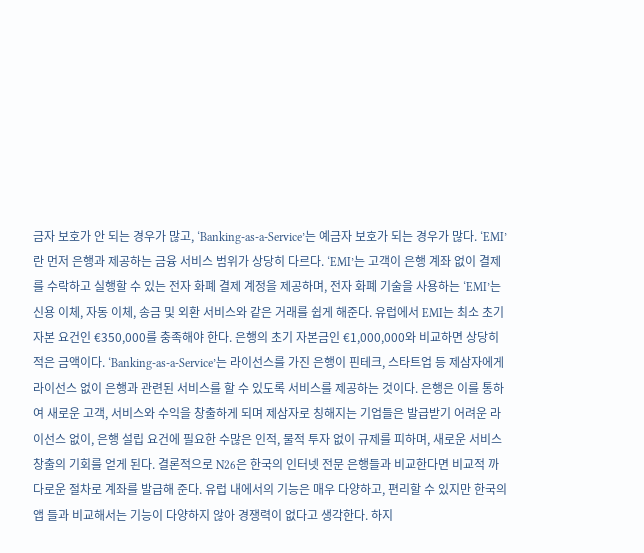금자 보호가 안 되는 경우가 많고, ‘Banking-as-a-Service’는 예금자 보호가 되는 경우가 많다. ‘EMI’란 먼저 은행과 제공하는 금융 서비스 범위가 상당히 다르다. ‘EMI’는 고객이 은행 계좌 없이 결제를 수락하고 실행할 수 있는 전자 화폐 결제 계정을 제공하며, 전자 화폐 기술을 사용하는 ‘EMI’는 신용 이체, 자동 이체, 송금 및 외환 서비스와 같은 거래를 쉽게 해준다. 유럽에서 EMI는 최소 초기 자본 요건인 €350,000를 충족해야 한다. 은행의 초기 자본금인 €1,000,000와 비교하면 상당히 적은 금액이다. ‘Banking-as-a-Service’는 라이선스를 가진 은행이 핀테크, 스타트업 등 제삼자에게 라이선스 없이 은행과 관련된 서비스를 할 수 있도록 서비스를 제공하는 것이다. 은행은 이를 통하여 새로운 고객, 서비스와 수익을 창출하게 되며 제삼자로 칭해지는 기업들은 발급받기 어려운 라이선스 없이, 은행 설립 요건에 필요한 수많은 인적, 물적 투자 없이 규제를 피하며, 새로운 서비스 창출의 기회를 얻게 된다. 결론적으로 N26은 한국의 인터넷 전문 은행들과 비교한다면 비교적 까다로운 절차로 계좌를 발급해 준다. 유럽 내에서의 기능은 매우 다양하고, 편리할 수 있지만 한국의 앱 들과 비교해서는 기능이 다양하지 않아 경쟁력이 없다고 생각한다. 하지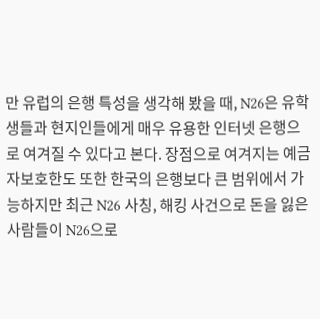만 유럽의 은행 특성을 생각해 봤을 때, N26은 유학생들과 현지인들에게 매우 유용한 인터넷 은행으로 여겨질 수 있다고 본다. 장점으로 여겨지는 예금자보호한도 또한 한국의 은행보다 큰 범위에서 가능하지만 최근 N26 사칭, 해킹 사건으로 돈을 잃은 사람들이 N26으로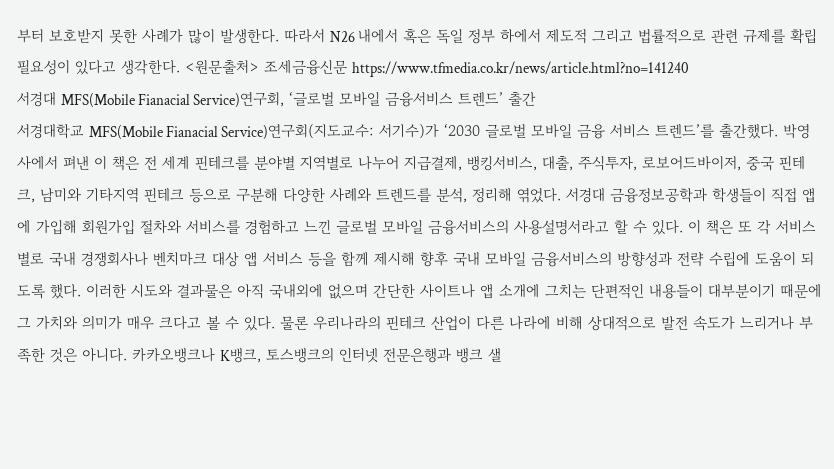부터 보호받지 못한 사례가 많이 발생한다. 따라서 N26 내에서 혹은 독일 정부 하에서 제도적 그리고 법률적으로 관련 규제를 확립 필요성이 있다고 생각한다. <원문출처> 조세금융신문 https://www.tfmedia.co.kr/news/article.html?no=141240
서경대 MFS(Mobile Fianacial Service)연구회, ‘글로벌 모바일 금융서비스 트렌드’ 출간
서경대학교 MFS(Mobile Fianacial Service)연구회(지도교수: 서기수)가 ‘2030 글로벌 모바일 금융 서비스 트렌드’를 출간했다. 박영사에서 펴낸 이 책은 전 세계 핀테크를 분야별 지역별로 나누어 지급결제, 뱅킹서비스, 대출, 주식투자, 로보어드바이저, 중국 핀테크, 남미와 기타지역 핀테크 등으로 구분해 다양한 사례와 트렌드를 분석, 정리해 엮었다. 서경대 금융정보공학과 학생들이 직접 앱에 가입해 회원가입 절차와 서비스를 경험하고 느낀 글로벌 모바일 금융서비스의 사용설명서라고 할 수 있다. 이 책은 또 각 서비스별로 국내 경쟁회사나 벤치마크 대상 앱 서비스 등을 함께 제시해 향후 국내 모바일 금융서비스의 방향성과 전략 수립에 도움이 되도록 했다. 이러한 시도와 결과물은 아직 국내외에 없으며 간단한 사이트나 앱 소개에 그치는 단편적인 내용들이 대부분이기 때문에 그 가치와 의미가 매우 크다고 볼 수 있다. 물론 우리나라의 핀테크 산업이 다른 나라에 비해 상대적으로 발전 속도가 느리거나 부족한 것은 아니다. 카카오뱅크나 K뱅크, 토스뱅크의 인터넷 전문은행과 뱅크 샐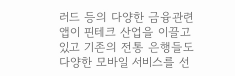러드 등의 다양한 금융관련 앱이 핀테크 산업을 이끌고 있고 기존의 전통 은행들도 다양한 모바일 서비스를 선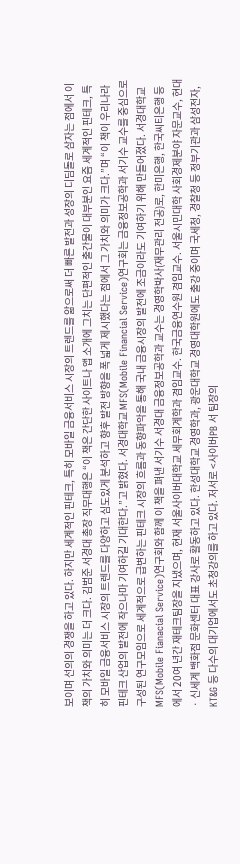보이며 선의의 경쟁을 하고 있다. 하지만 세계적인 핀테크, 특히 모바일 금융서비스 시장의 트렌드를 앎으로써 더 빠른 발전과 성장의 디딤돌로 삼자는 점에서 이 책의 가치와 의미는 더 크다. 김범준 서경대 총장 직무대행은 “이 책은 간단한 사이트나 앱 소개에 그치는 단편적인 출간물이 대부분인 요즘 세계적인 핀테크, 특히 모바일 금융서비스 시장의 트렌드를 다양하고 심도있게 분석하고 향후 발전 방향을 폭 넓게 제시했다는 점에서 그 가치와 의미가 크다.”며 “이 책이 우리나라 핀테크 산업의 발전에 작으나마 기여하길 기대한다.”고 밝혔다. 서경대학교 MFS(Mobile Financial Service)연구회는 금융정보공학과 서기수 교수를 중심으로 구성된 연구모임으로 세계적으로 급변하는 핀테크 시장의 흐름과 동향파악을 통해 국내 금융시장의 발전에 조금이라도 기여하기 위해 만들어졌다. 서경대학교 MFS(Mobile Fianacial Service)연구회와 함께 이 책을 펴낸 서기수 서경대 금융정보공학과 교수는 경영학박사(재무관리 전공)로, 한미은행, 한국씨티은행 등에서 20여 년간 재테크팀장을 지냈으며, 현재 서울사이버대학교 세무회계학과 겸임교수. 한국금융연수원 겸임교수. 서울시민대학 사회경제분야 자문교수, 현대 · 신세계 백화점 문화센터 대표 강사로 활동하고 있다. 한성대학교 경영학과, 광운대학교 경영대학원에도 출강 중이며 국세청, 경찰청 등 정부기관과 삼성전자, KT&G 등 다수의 대기업에서도 초청강의를 하고 있다. 저서로 <사이버PB 서 팀장의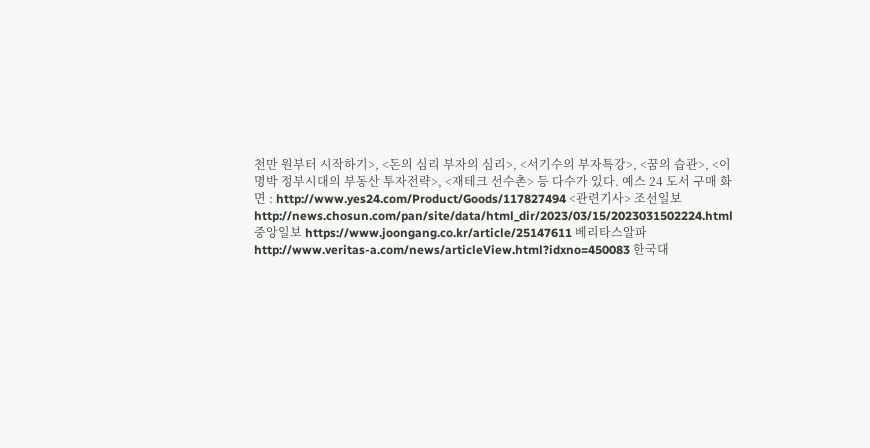천만 원부터 시작하기>, <돈의 심리 부자의 심리>, <서기수의 부자특강>, <꿈의 습관>, <이명박 정부시대의 부동산 투자전략>, <재테크 선수촌> 등 다수가 있다. 예스 24 도서 구매 화면 : http://www.yes24.com/Product/Goods/117827494 <관련기사> 조선일보 http://news.chosun.com/pan/site/data/html_dir/2023/03/15/2023031502224.html 중앙일보 https://www.joongang.co.kr/article/25147611 베리타스알파 http://www.veritas-a.com/news/articleView.html?idxno=450083 한국대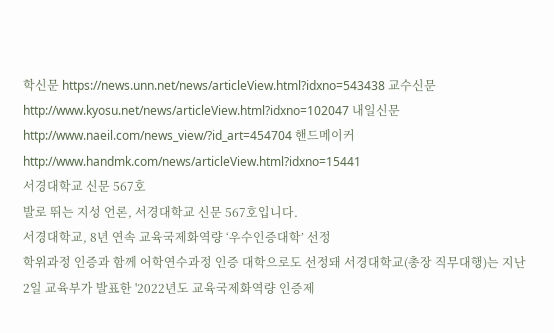학신문 https://news.unn.net/news/articleView.html?idxno=543438 교수신문 http://www.kyosu.net/news/articleView.html?idxno=102047 내일신문 http://www.naeil.com/news_view/?id_art=454704 핸드메이커 http://www.handmk.com/news/articleView.html?idxno=15441
서경대학교 신문 567호
발로 뛰는 지성 언론, 서경대학교 신문 567호입니다.
서경대학교, 8년 연속 교육국제화역량 ‘우수인증대학’ 선정
학위과정 인증과 함께 어학연수과정 인증 대학으로도 선정돼 서경대학교(총장 직무대행)는 지난 2일 교육부가 발표한 '2022년도 교육국제화역량 인증제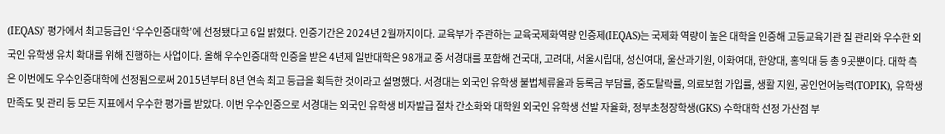(IEQAS)' 평가에서 최고등급인 ‘우수인증대학’에 선정됐다고 6일 밝혔다. 인증기간은 2024년 2월까지이다. 교육부가 주관하는 교육국제화역량 인증제(IEQAS)는 국제화 역량이 높은 대학을 인증해 고등교육기관 질 관리와 우수한 외국인 유학생 유치 확대를 위해 진행하는 사업이다. 올해 우수인증대학 인증을 받은 4년제 일반대학은 98개교 중 서경대를 포함해 건국대, 고려대, 서울시립대, 성신여대, 울산과기원, 이화여대, 한양대, 홍익대 등 총 9곳뿐이다. 대학 측은 이번에도 우수인증대학에 선정됨으로써 2015년부터 8년 연속 최고 등급을 획득한 것이라고 설명했다. 서경대는 외국인 유학생 불법체류율과 등록금 부담률, 중도탈락률, 의료보험 가입률, 생활 지원, 공인언어능력(TOPIK), 유학생 만족도 및 관리 등 모든 지표에서 우수한 평가를 받았다. 이번 우수인증으로 서경대는 외국인 유학생 비자발급 절차 간소화와 대학원 외국인 유학생 선발 자율화, 정부초청장학생(GKS) 수학대학 선정 가산점 부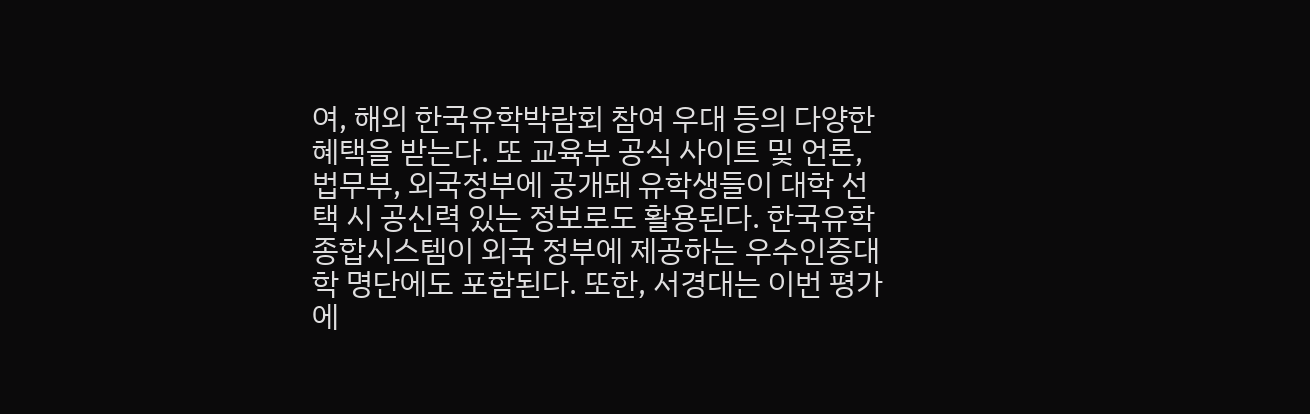여, 해외 한국유학박람회 참여 우대 등의 다양한 혜택을 받는다. 또 교육부 공식 사이트 및 언론, 법무부, 외국정부에 공개돼 유학생들이 대학 선택 시 공신력 있는 정보로도 활용된다. 한국유학종합시스템이 외국 정부에 제공하는 우수인증대학 명단에도 포함된다. 또한, 서경대는 이번 평가에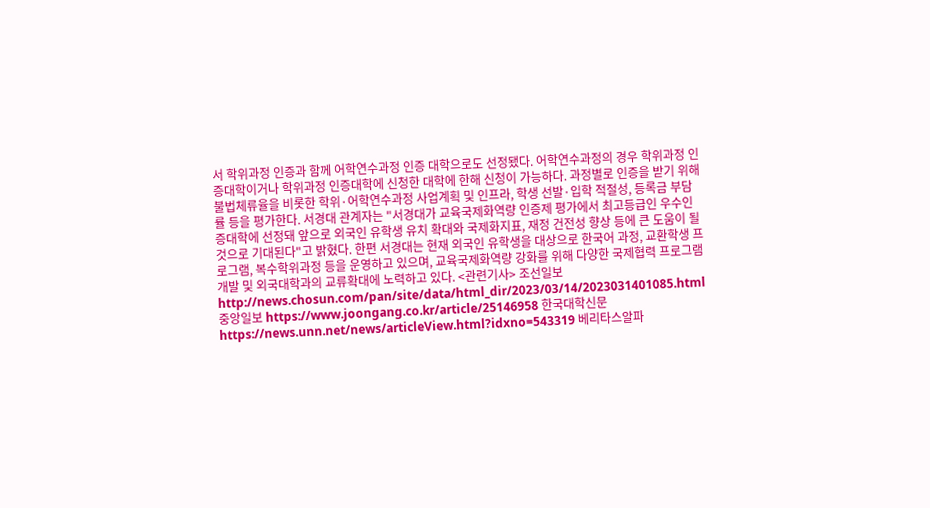서 학위과정 인증과 함께 어학연수과정 인증 대학으로도 선정됐다. 어학연수과정의 경우 학위과정 인증대학이거나 학위과정 인증대학에 신청한 대학에 한해 신청이 가능하다. 과정별로 인증을 받기 위해 불법체류율을 비롯한 학위·어학연수과정 사업계획 및 인프라, 학생 선발·입학 적절성, 등록금 부담률 등을 평가한다. 서경대 관계자는 "서경대가 교육국제화역량 인증제 평가에서 최고등급인 우수인증대학에 선정돼 앞으로 외국인 유학생 유치 확대와 국제화지표, 재정 건전성 향상 등에 큰 도움이 될 것으로 기대된다"고 밝혔다. 한편 서경대는 현재 외국인 유학생을 대상으로 한국어 과정, 교환학생 프로그램, 복수학위과정 등을 운영하고 있으며, 교육국제화역량 강화를 위해 다양한 국제협력 프로그램 개발 및 외국대학과의 교류확대에 노력하고 있다. <관련기사> 조선일보 http://news.chosun.com/pan/site/data/html_dir/2023/03/14/2023031401085.html 중앙일보 https://www.joongang.co.kr/article/25146958 한국대학신문 https://news.unn.net/news/articleView.html?idxno=543319 베리타스알파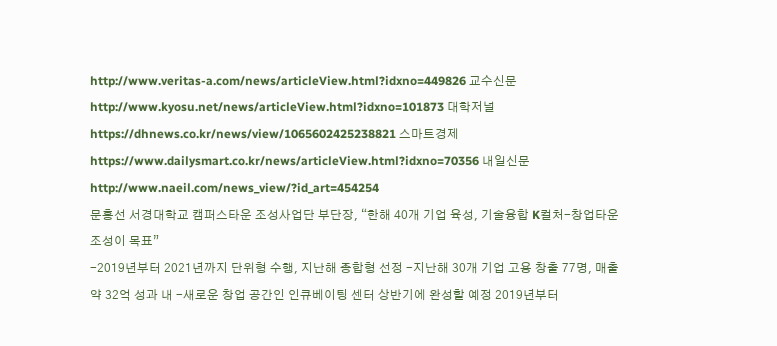http://www.veritas-a.com/news/articleView.html?idxno=449826 교수신문 http://www.kyosu.net/news/articleView.html?idxno=101873 대학저널 https://dhnews.co.kr/news/view/1065602425238821 스마트경제 https://www.dailysmart.co.kr/news/articleView.html?idxno=70356 내일신문 http://www.naeil.com/news_view/?id_art=454254
문홍선 서경대학교 캠퍼스타운 조성사업단 부단장, “한해 40개 기업 육성, 기술융합 K컬처-창업타운 조성이 목표”
-2019년부터 2021년까지 단위형 수행, 지난해 종합형 선정 -지난해 30개 기업 고용 창출 77명, 매출 약 32억 성과 내 -새로운 창업 공간인 인큐베이팅 센터 상반기에 완성할 예정 2019년부터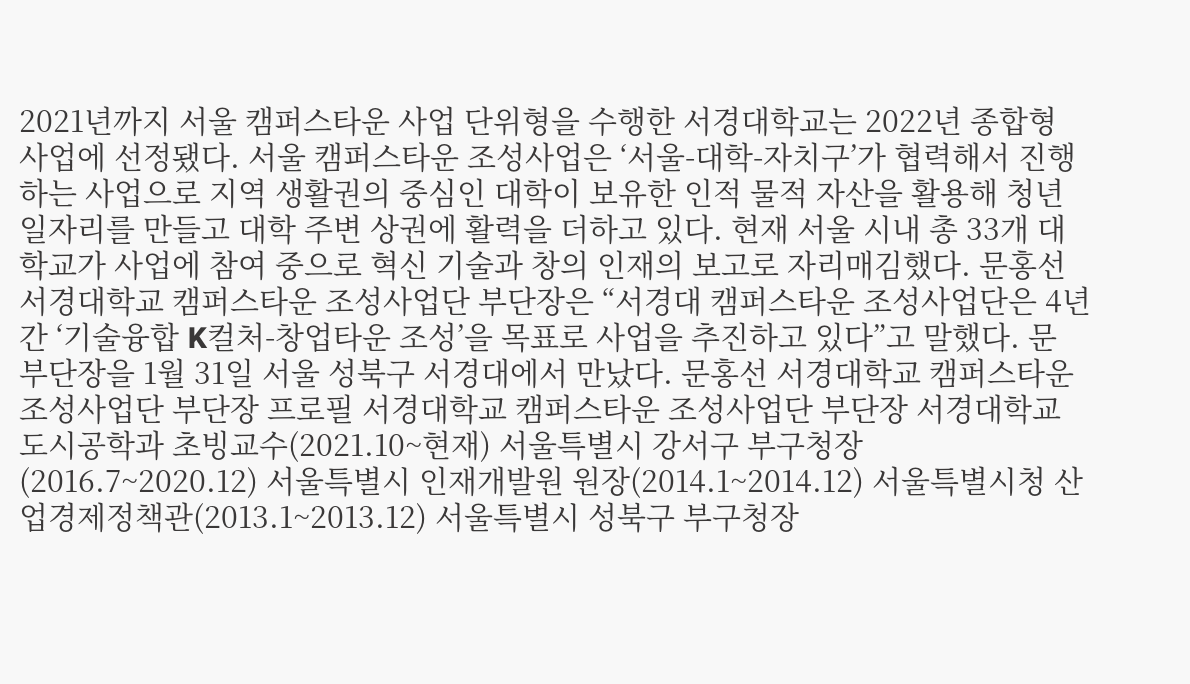2021년까지 서울 캠퍼스타운 사업 단위형을 수행한 서경대학교는 2022년 종합형 사업에 선정됐다. 서울 캠퍼스타운 조성사업은 ‘서울-대학-자치구’가 협력해서 진행하는 사업으로 지역 생활권의 중심인 대학이 보유한 인적 물적 자산을 활용해 청년 일자리를 만들고 대학 주변 상권에 활력을 더하고 있다. 현재 서울 시내 총 33개 대학교가 사업에 참여 중으로 혁신 기술과 창의 인재의 보고로 자리매김했다. 문홍선 서경대학교 캠퍼스타운 조성사업단 부단장은 “서경대 캠퍼스타운 조성사업단은 4년간 ‘기술융합 K컬처-창업타운 조성’을 목표로 사업을 추진하고 있다”고 말했다. 문 부단장을 1월 31일 서울 성북구 서경대에서 만났다. 문홍선 서경대학교 캠퍼스타운 조성사업단 부단장 프로필 서경대학교 캠퍼스타운 조성사업단 부단장 서경대학교 도시공학과 초빙교수(2021.10~현재) 서울특별시 강서구 부구청장(2016.7~2020.12) 서울특별시 인재개발원 원장(2014.1~2014.12) 서울특별시청 산업경제정책관(2013.1~2013.12) 서울특별시 성북구 부구청장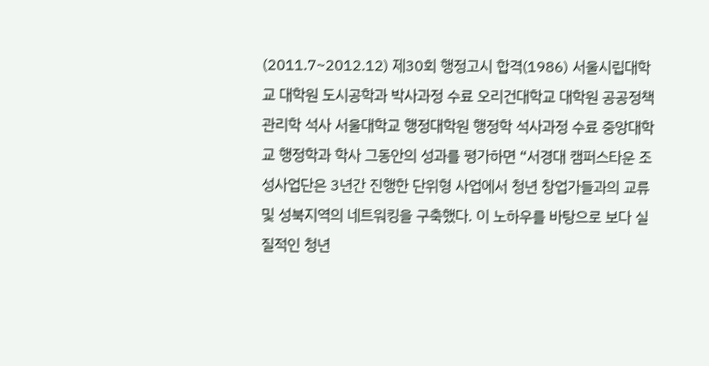(2011.7~2012.12) 제30회 행정고시 합격(1986) 서울시립대학교 대학원 도시공학과 박사과정 수료 오리건대학교 대학원 공공정책관리학 석사 서울대학교 행정대학원 행정학 석사과정 수료 중앙대학교 행정학과 학사 그동안의 성과를 평가하면 “서경대 캠퍼스타운 조성사업단은 3년간 진행한 단위형 사업에서 청년 창업가들과의 교류 및 성북지역의 네트워킹을 구축했다. 이 노하우를 바탕으로 보다 실질적인 청년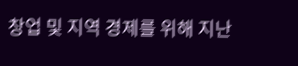창업 및 지역 경제를 위해 지난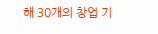해 30개의 창업 기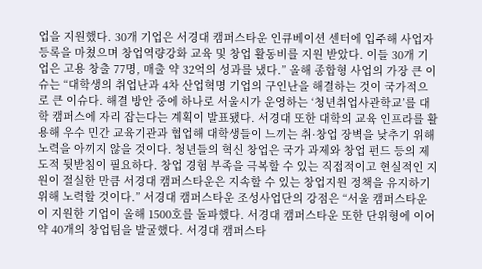업을 지원했다. 30개 기업은 서경대 캠퍼스타운 인큐베이션 센터에 입주해 사업자 등록을 마쳤으며 창업역량강화 교육 및 창업 활동비를 지원 받았다. 이들 30개 기업은 고용 창출 77명, 매출 약 32억의 성과를 냈다.” 올해 종합형 사업의 가장 큰 이슈는 “대학생의 취업난과 4차 산업혁명 기업의 구인난을 해결하는 것이 국가적으로 큰 이슈다. 해결 방안 중에 하나로 서울시가 운영하는 ‘청년취업사관학교’를 대학 캠퍼스에 자리 잡는다는 계획이 발표됐다. 서경대 또한 대학의 교육 인프라를 활용해 우수 민간 교육기관과 협업해 대학생들이 느끼는 취·창업 장벽을 낮추기 위해 노력을 아끼지 않을 것이다. 청년들의 혁신 창업은 국가 과제와 창업 펀드 등의 제도적 뒷받침이 필요하다. 창업 경험 부족을 극복할 수 있는 직접적이고 현실적인 지원이 절실한 만큼 서경대 캠퍼스타운은 지속할 수 있는 창업지원 정책을 유지하기 위해 노력할 것이다.” 서경대 캠퍼스타운 조성사업단의 강점은 “서울 캠퍼스타운이 지원한 기업이 올해 1500호를 돌파했다. 서경대 캠퍼스타운 또한 단위형에 이어 약 40개의 창업팀을 발굴했다. 서경대 캠퍼스타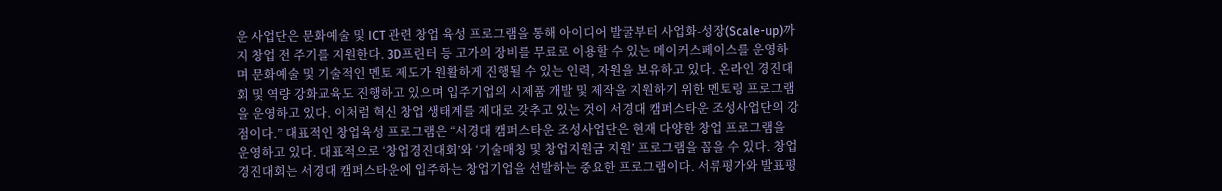운 사업단은 문화예술 및 ICT 관련 창업 육성 프로그램을 통해 아이디어 발굴부터 사업화-성장(Scale-up)까지 창업 전 주기를 지원한다. 3D프린터 등 고가의 장비를 무료로 이용할 수 있는 메이커스페이스를 운영하며 문화예술 및 기술적인 멘토 제도가 원활하게 진행될 수 있는 인력, 자원을 보유하고 있다. 온라인 경진대회 및 역량 강화교육도 진행하고 있으며 입주기업의 시제품 개발 및 제작을 지원하기 위한 멘토링 프로그램을 운영하고 있다. 이처럼 혁신 창업 생태계를 제대로 갖추고 있는 것이 서경대 캠퍼스타운 조성사업단의 강점이다.” 대표적인 창업육성 프로그램은 “서경대 캠퍼스타운 조성사업단은 현재 다양한 창업 프로그램을 운영하고 있다. 대표적으로 ‘창업경진대회’와 ‘기술매칭 및 창업지원금 지원’ 프로그램을 꼽을 수 있다. 창업경진대회는 서경대 캠퍼스타운에 입주하는 창업기업을 선발하는 중요한 프로그램이다. 서류평가와 발표평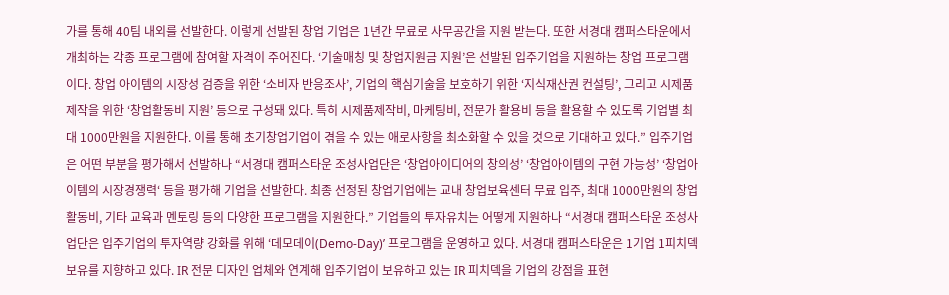가를 통해 40팀 내외를 선발한다. 이렇게 선발된 창업 기업은 1년간 무료로 사무공간을 지원 받는다. 또한 서경대 캠퍼스타운에서 개최하는 각종 프로그램에 참여할 자격이 주어진다. ‘기술매칭 및 창업지원금 지원’은 선발된 입주기업을 지원하는 창업 프로그램이다. 창업 아이템의 시장성 검증을 위한 ‘소비자 반응조사’, 기업의 핵심기술을 보호하기 위한 ‘지식재산권 컨설팅’, 그리고 시제품 제작을 위한 ‘창업활동비 지원’ 등으로 구성돼 있다. 특히 시제품제작비, 마케팅비, 전문가 활용비 등을 활용할 수 있도록 기업별 최대 1000만원을 지원한다. 이를 통해 초기창업기업이 겪을 수 있는 애로사항을 최소화할 수 있을 것으로 기대하고 있다.” 입주기업은 어떤 부분을 평가해서 선발하나 “서경대 캠퍼스타운 조성사업단은 ‘창업아이디어의 창의성’ ‘창업아이템의 구현 가능성’ ‘창업아이템의 시장경쟁력‘ 등을 평가해 기업을 선발한다. 최종 선정된 창업기업에는 교내 창업보육센터 무료 입주, 최대 1000만원의 창업활동비, 기타 교육과 멘토링 등의 다양한 프로그램을 지원한다.” 기업들의 투자유치는 어떻게 지원하나 “서경대 캠퍼스타운 조성사업단은 입주기업의 투자역량 강화를 위해 ‘데모데이(Demo-Day)’ 프로그램을 운영하고 있다. 서경대 캠퍼스타운은 1기업 1피치덱 보유를 지향하고 있다. IR 전문 디자인 업체와 연계해 입주기업이 보유하고 있는 IR 피치덱을 기업의 강점을 표현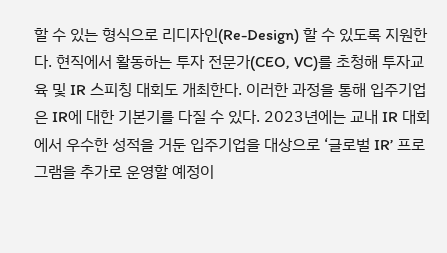할 수 있는 형식으로 리디자인(Re-Design) 할 수 있도록 지원한다. 현직에서 활동하는 투자 전문가(CEO, VC)를 초청해 투자교육 및 IR 스피칭 대회도 개최한다. 이러한 과정을 통해 입주기업은 IR에 대한 기본기를 다질 수 있다. 2023년에는 교내 IR 대회에서 우수한 성적을 거둔 입주기업을 대상으로 ‘글로벌 IR’ 프로그램을 추가로 운영할 예정이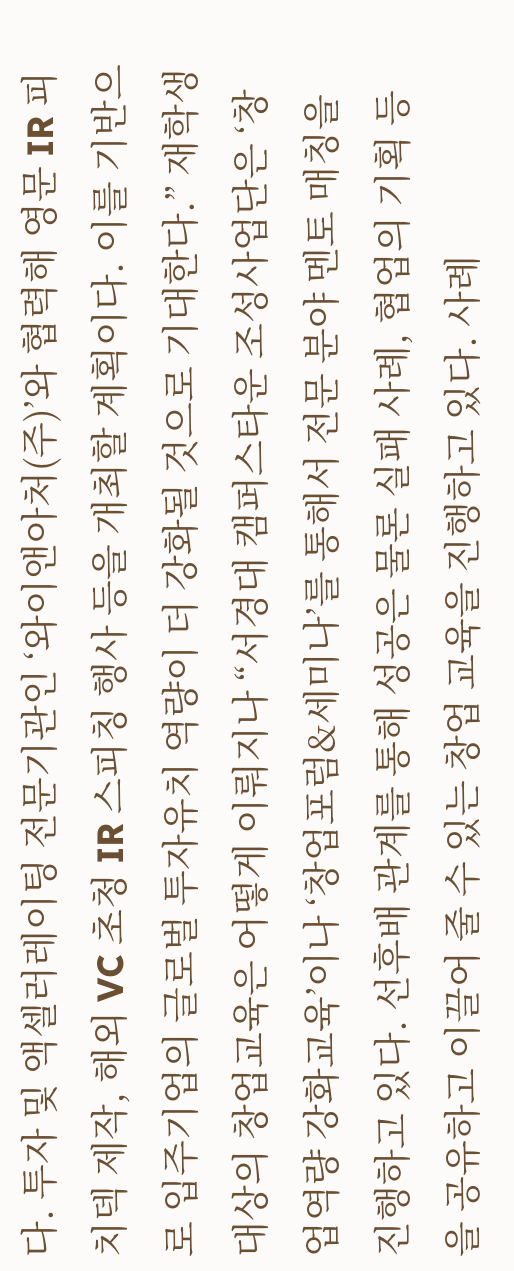다. 투자 및 액셀러레이팅 전문기관인 ‘와이앤아처(주)’와 협력해 영문 IR 피치덱 제작, 해외 VC 초청 IR 스피칭 행사 등을 개최할 계획이다. 이를 기반으로 입주기업의 글로벌 투자유치 역량이 더 강화될 것으로 기대한다.” 재학생 대상의 창업교육은 어떻게 이뤄지나 “서경대 캠퍼스타운 조성사업단은 ‘창업역량 강화교육’이나 ‘창업포럼&세미나’를 통해서 전문 분야 멘토 매칭을 진행하고 있다. 선후배 관계를 통해 성공은 물론 실패 사례, 협업의 기획 등을 공유하고 이끌어 줄 수 있는 창업 교육을 진행하고 있다. 사례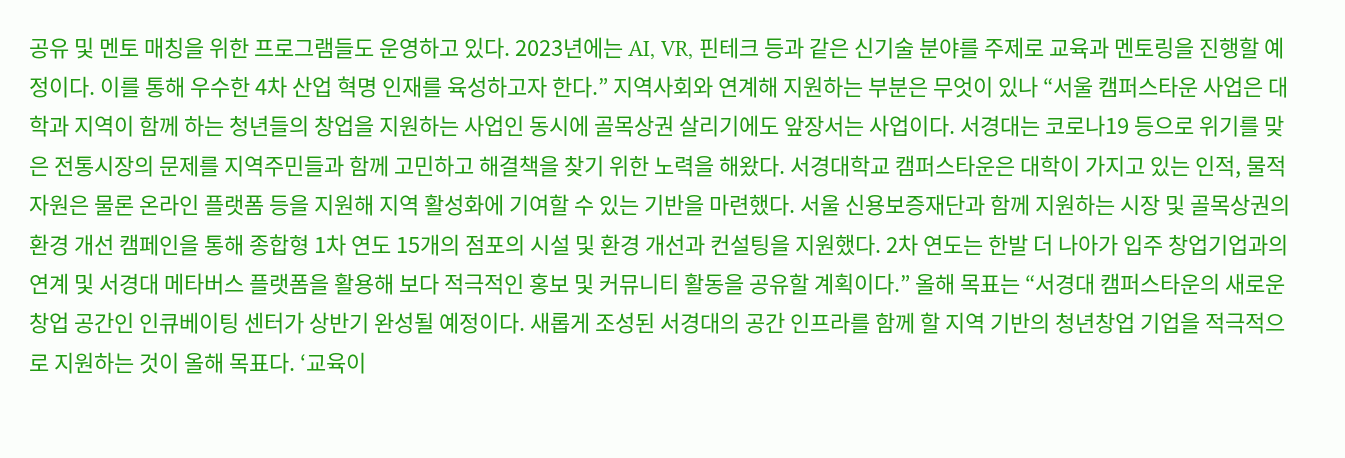공유 및 멘토 매칭을 위한 프로그램들도 운영하고 있다. 2023년에는 AI, VR, 핀테크 등과 같은 신기술 분야를 주제로 교육과 멘토링을 진행할 예정이다. 이를 통해 우수한 4차 산업 혁명 인재를 육성하고자 한다.” 지역사회와 연계해 지원하는 부분은 무엇이 있나 “서울 캠퍼스타운 사업은 대학과 지역이 함께 하는 청년들의 창업을 지원하는 사업인 동시에 골목상권 살리기에도 앞장서는 사업이다. 서경대는 코로나19 등으로 위기를 맞은 전통시장의 문제를 지역주민들과 함께 고민하고 해결책을 찾기 위한 노력을 해왔다. 서경대학교 캠퍼스타운은 대학이 가지고 있는 인적, 물적 자원은 물론 온라인 플랫폼 등을 지원해 지역 활성화에 기여할 수 있는 기반을 마련했다. 서울 신용보증재단과 함께 지원하는 시장 및 골목상권의 환경 개선 캠페인을 통해 종합형 1차 연도 15개의 점포의 시설 및 환경 개선과 컨설팅을 지원했다. 2차 연도는 한발 더 나아가 입주 창업기업과의 연계 및 서경대 메타버스 플랫폼을 활용해 보다 적극적인 홍보 및 커뮤니티 활동을 공유할 계획이다.” 올해 목표는 “서경대 캠퍼스타운의 새로운 창업 공간인 인큐베이팅 센터가 상반기 완성될 예정이다. 새롭게 조성된 서경대의 공간 인프라를 함께 할 지역 기반의 청년창업 기업을 적극적으로 지원하는 것이 올해 목표다. ‘교육이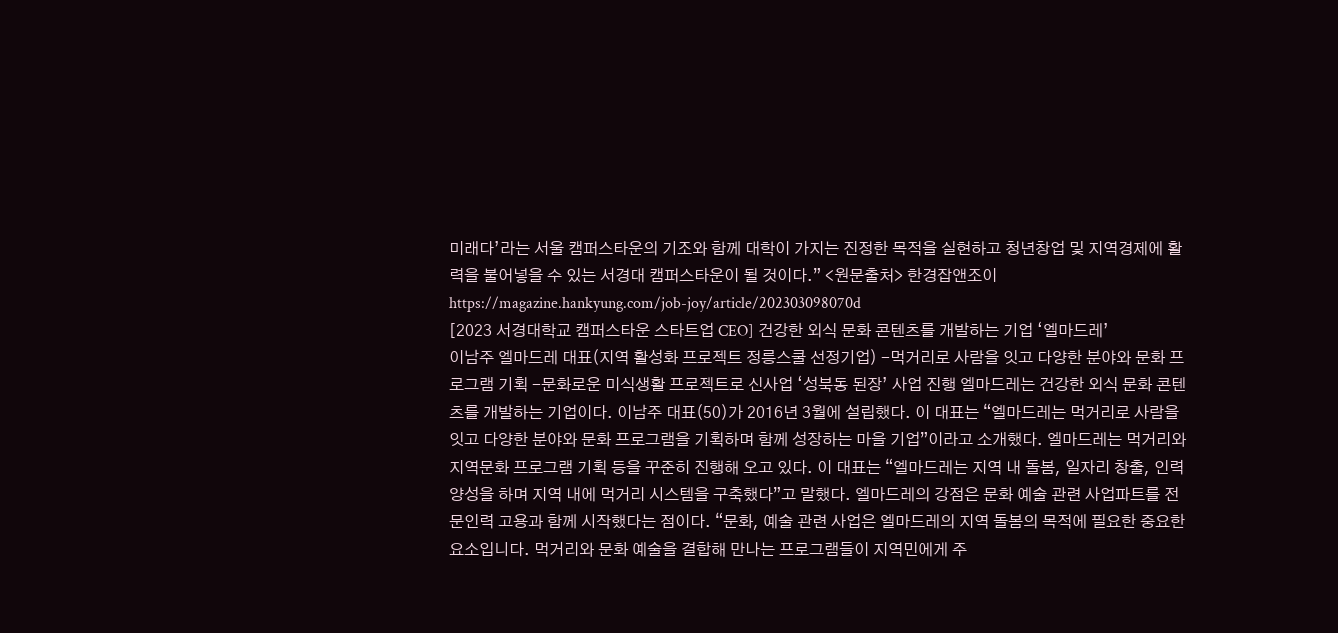미래다’라는 서울 캠퍼스타운의 기조와 함께 대학이 가지는 진정한 목적을 실현하고 청년창업 및 지역경제에 활력을 불어넣을 수 있는 서경대 캠퍼스타운이 될 것이다.” <원문출처> 한경잡앤조이 https://magazine.hankyung.com/job-joy/article/202303098070d
[2023 서경대학교 캠퍼스타운 스타트업 CEO] 건강한 외식 문화 콘텐츠를 개발하는 기업 ‘엘마드레’
이남주 엘마드레 대표(지역 활성화 프로젝트 정릉스쿨 선정기업) -먹거리로 사람을 잇고 다양한 분야와 문화 프로그램 기획 -문화로운 미식생활 프로젝트로 신사업 ‘성북동 된장’ 사업 진행 엘마드레는 건강한 외식 문화 콘텐츠를 개발하는 기업이다. 이남주 대표(50)가 2016년 3월에 설립했다. 이 대표는 “엘마드레는 먹거리로 사람을 잇고 다양한 분야와 문화 프로그램을 기획하며 함께 성장하는 마을 기업”이라고 소개했다. 엘마드레는 먹거리와 지역문화 프로그램 기획 등을 꾸준히 진행해 오고 있다. 이 대표는 “엘마드레는 지역 내 돌봄, 일자리 창출, 인력 양성을 하며 지역 내에 먹거리 시스템을 구축했다”고 말했다. 엘마드레의 강점은 문화 예술 관련 사업파트를 전문인력 고용과 함께 시작했다는 점이다. “문화, 예술 관련 사업은 엘마드레의 지역 돌봄의 목적에 필요한 중요한 요소입니다. 먹거리와 문화 예술을 결합해 만나는 프로그램들이 지역민에게 주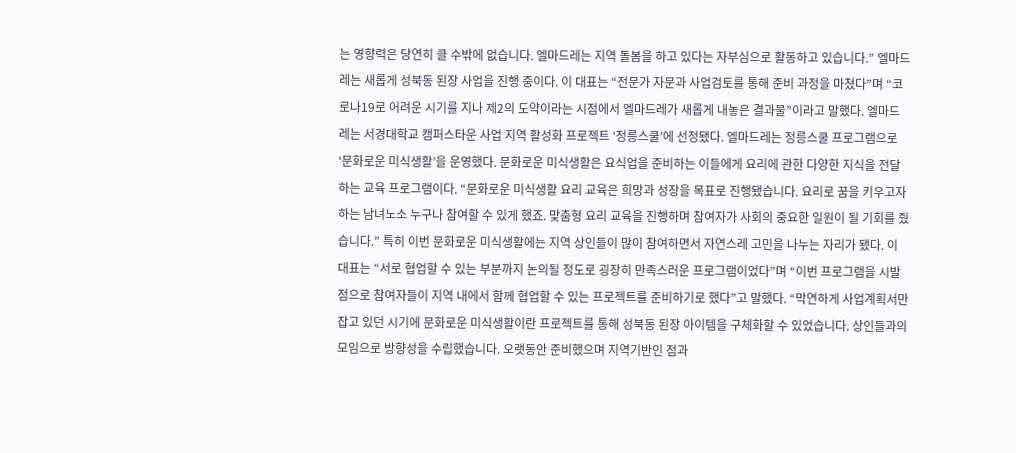는 영향력은 당연히 클 수밖에 없습니다. 엘마드레는 지역 돌봄을 하고 있다는 자부심으로 활동하고 있습니다.” 엘마드레는 새롭게 성북동 된장 사업을 진행 중이다. 이 대표는 “전문가 자문과 사업검토를 통해 준비 과정을 마쳤다”며 “코로나19로 어려운 시기를 지나 제2의 도약이라는 시점에서 엘마드레가 새롭게 내놓은 결과물”이라고 말했다. 엘마드레는 서경대학교 캠퍼스타운 사업 지역 활성화 프로젝트 ‘정릉스쿨’에 선정됐다. 엘마드레는 정릉스쿨 프로그램으로 ‘문화로운 미식생활’을 운영했다. 문화로운 미식생활은 요식업을 준비하는 이들에게 요리에 관한 다양한 지식을 전달하는 교육 프로그램이다. “문화로운 미식생활 요리 교육은 희망과 성장을 목표로 진행됐습니다. 요리로 꿈을 키우고자 하는 남녀노소 누구나 참여할 수 있게 했죠. 맞춤형 요리 교육을 진행하며 참여자가 사회의 중요한 일원이 될 기회를 줬습니다.” 특히 이번 문화로운 미식생활에는 지역 상인들이 많이 참여하면서 자연스레 고민을 나누는 자리가 됐다. 이 대표는 “서로 협업할 수 있는 부분까지 논의될 정도로 굉장히 만족스러운 프로그램이었다”며 “이번 프로그램을 시발점으로 참여자들이 지역 내에서 함께 협업할 수 있는 프로젝트를 준비하기로 했다”고 말했다. “막연하게 사업계획서만 잡고 있던 시기에 문화로운 미식생활이란 프로젝트를 통해 성북동 된장 아이템을 구체화할 수 있었습니다. 상인들과의 모임으로 방향성을 수립했습니다. 오랫동안 준비했으며 지역기반인 점과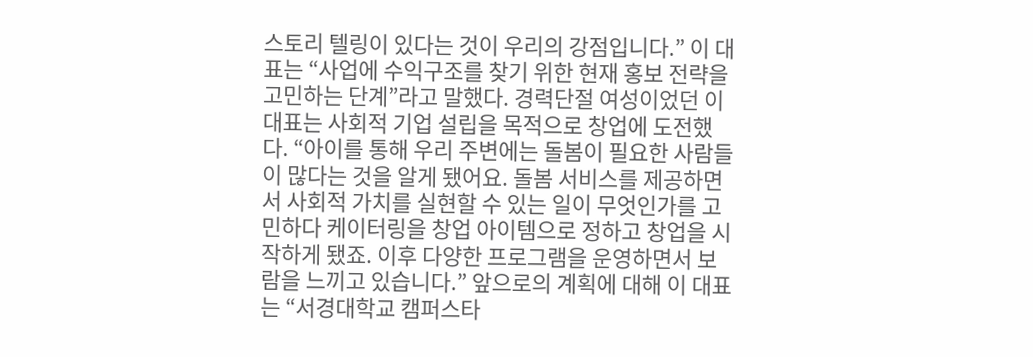스토리 텔링이 있다는 것이 우리의 강점입니다.” 이 대표는 “사업에 수익구조를 찾기 위한 현재 홍보 전략을 고민하는 단계”라고 말했다. 경력단절 여성이었던 이 대표는 사회적 기업 설립을 목적으로 창업에 도전했다. “아이를 통해 우리 주변에는 돌봄이 필요한 사람들이 많다는 것을 알게 됐어요. 돌봄 서비스를 제공하면서 사회적 가치를 실현할 수 있는 일이 무엇인가를 고민하다 케이터링을 창업 아이템으로 정하고 창업을 시작하게 됐죠. 이후 다양한 프로그램을 운영하면서 보람을 느끼고 있습니다.” 앞으로의 계획에 대해 이 대표는 “서경대학교 캠퍼스타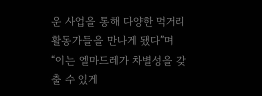운 사업을 통해 다양한 먹거리 활동가들을 만나게 됐다”며 “이는 엘마드레가 차별성을 갖출 수 있게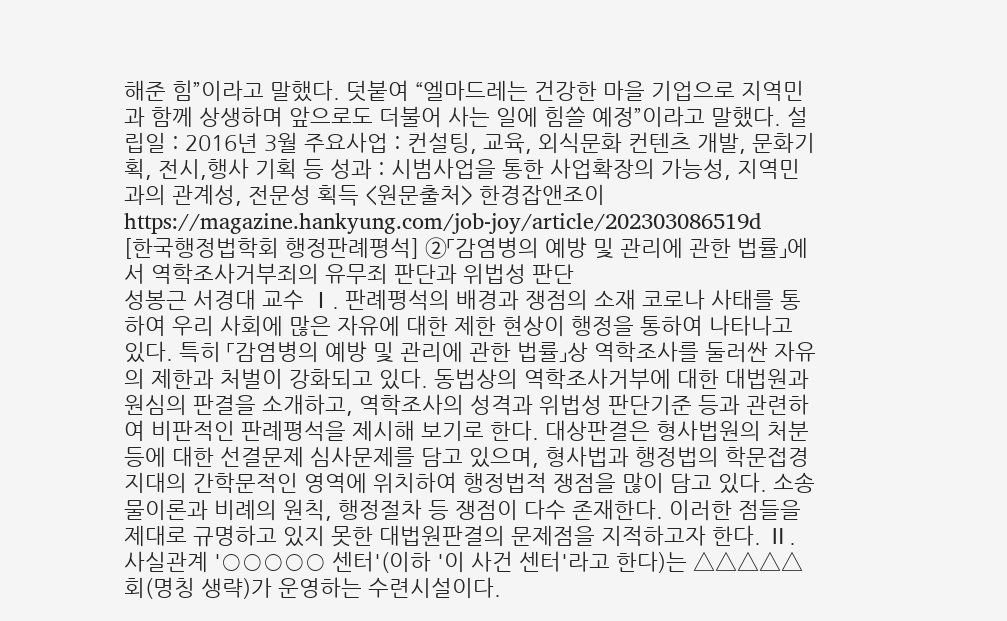해준 힘”이라고 말했다. 덧붙여 “엘마드레는 건강한 마을 기업으로 지역민과 함께 상생하며 앞으로도 더불어 사는 일에 힘쓸 예정”이라고 말했다. 설립일 : 2016년 3월 주요사업 : 컨설팅, 교육, 외식문화 컨텐츠 개발, 문화기획, 전시,행사 기획 등 성과 : 시범사업을 통한 사업확장의 가능성, 지역민과의 관계성, 전문성 획득 <원문출처> 한경잡앤조이 https://magazine.hankyung.com/job-joy/article/202303086519d
[한국행정법학회 행정판례평석] ②「감염병의 예방 및 관리에 관한 법률」에서 역학조사거부죄의 유무죄 판단과 위법성 판단
성봉근 서경대 교수 Ⅰ. 판례평석의 배경과 쟁점의 소재 코로나 사태를 통하여 우리 사회에 많은 자유에 대한 제한 현상이 행정을 통하여 나타나고 있다. 특히 「감염병의 예방 및 관리에 관한 법률」상 역학조사를 둘러싼 자유의 제한과 처벌이 강화되고 있다. 동법상의 역학조사거부에 대한 대법원과 원심의 판결을 소개하고, 역학조사의 성격과 위법성 판단기준 등과 관련하여 비판적인 판례평석을 제시해 보기로 한다. 대상판결은 형사법원의 처분 등에 대한 선결문제 심사문제를 담고 있으며, 형사법과 행정법의 학문접경지대의 간학문적인 영역에 위치하여 행정법적 쟁점을 많이 담고 있다. 소송물이론과 비례의 원칙, 행정절차 등 쟁점이 다수 존재한다. 이러한 점들을 제대로 규명하고 있지 못한 대법원판결의 문제점을 지적하고자 한다. Ⅱ. 사실관계 '○○○○○ 센터'(이하 '이 사건 센터'라고 한다)는 △△△△△회(명칭 생략)가 운영하는 수련시설이다.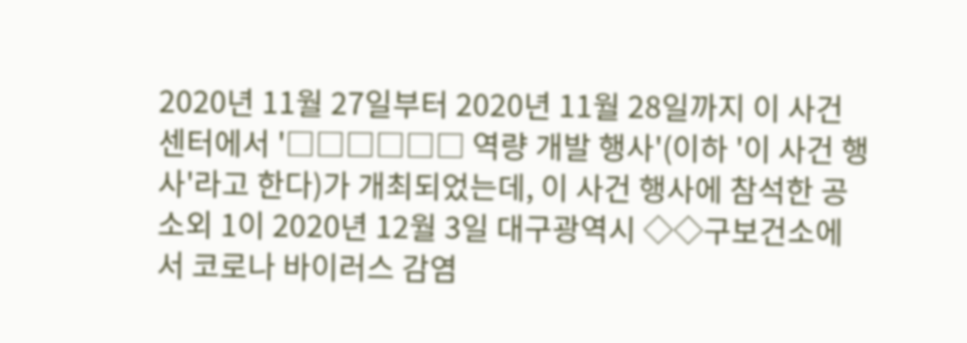2020년 11월 27일부터 2020년 11월 28일까지 이 사건 센터에서 '□□□□□□ 역량 개발 행사'(이하 '이 사건 행사'라고 한다)가 개최되었는데, 이 사건 행사에 참석한 공소외 1이 2020년 12월 3일 대구광역시 ◇◇구보건소에서 코로나 바이러스 감염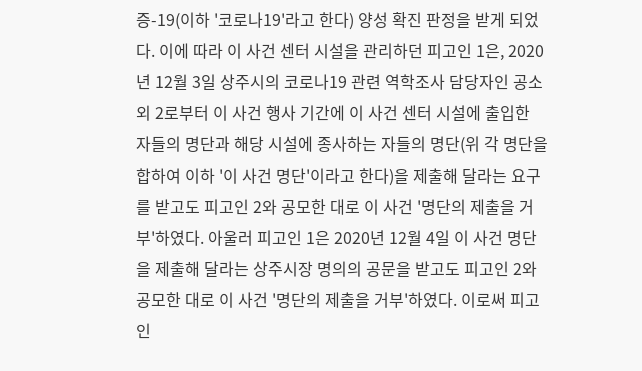증-19(이하 '코로나19'라고 한다) 양성 확진 판정을 받게 되었다. 이에 따라 이 사건 센터 시설을 관리하던 피고인 1은, 2020년 12월 3일 상주시의 코로나19 관련 역학조사 담당자인 공소외 2로부터 이 사건 행사 기간에 이 사건 센터 시설에 출입한 자들의 명단과 해당 시설에 종사하는 자들의 명단(위 각 명단을 합하여 이하 '이 사건 명단'이라고 한다)을 제출해 달라는 요구를 받고도 피고인 2와 공모한 대로 이 사건 '명단의 제출을 거부'하였다. 아울러 피고인 1은 2020년 12월 4일 이 사건 명단을 제출해 달라는 상주시장 명의의 공문을 받고도 피고인 2와 공모한 대로 이 사건 '명단의 제출을 거부'하였다. 이로써 피고인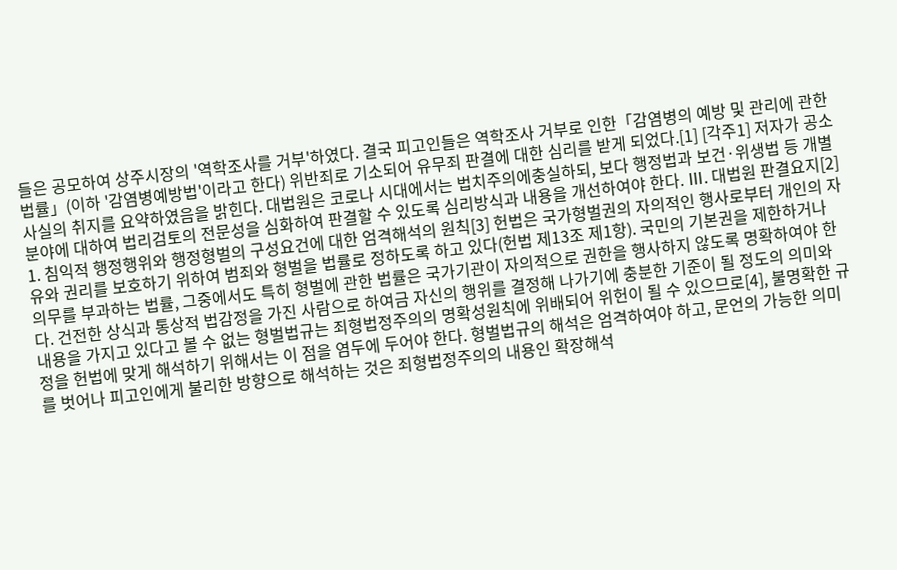들은 공모하여 상주시장의 '역학조사를 거부'하였다. 결국 피고인들은 역학조사 거부로 인한「감염병의 예방 및 관리에 관한 법률」(이하 '감염병예방법'이라고 한다) 위반죄로 기소되어 유무죄 판결에 대한 심리를 받게 되었다.[1] [각주1] 저자가 공소사실의 취지를 요약하였음을 밝힌다. 대법원은 코로나 시대에서는 법치주의에충실하되, 보다 행정법과 보건·위생법 등 개별분야에 대하여 법리검토의 전문성을 심화하여 판결할 수 있도록 심리방식과 내용을 개선하여야 한다. Ⅲ. 대법원 판결요지[2] 1. 침익적 행정행위와 행정형벌의 구성요건에 대한 엄격해석의 원칙[3] 헌법은 국가형벌권의 자의적인 행사로부터 개인의 자유와 권리를 보호하기 위하여 범죄와 형벌을 법률로 정하도록 하고 있다(헌법 제13조 제1항). 국민의 기본권을 제한하거나 의무를 부과하는 법률, 그중에서도 특히 형벌에 관한 법률은 국가기관이 자의적으로 권한을 행사하지 않도록 명확하여야 한다. 건전한 상식과 통상적 법감정을 가진 사람으로 하여금 자신의 행위를 결정해 나가기에 충분한 기준이 될 정도의 의미와 내용을 가지고 있다고 볼 수 없는 형벌법규는 죄형법정주의의 명확성원칙에 위배되어 위헌이 될 수 있으므로[4], 불명확한 규정을 헌법에 맞게 해석하기 위해서는 이 점을 염두에 두어야 한다. 형벌법규의 해석은 엄격하여야 하고, 문언의 가능한 의미를 벗어나 피고인에게 불리한 방향으로 해석하는 것은 죄형법정주의의 내용인 확장해석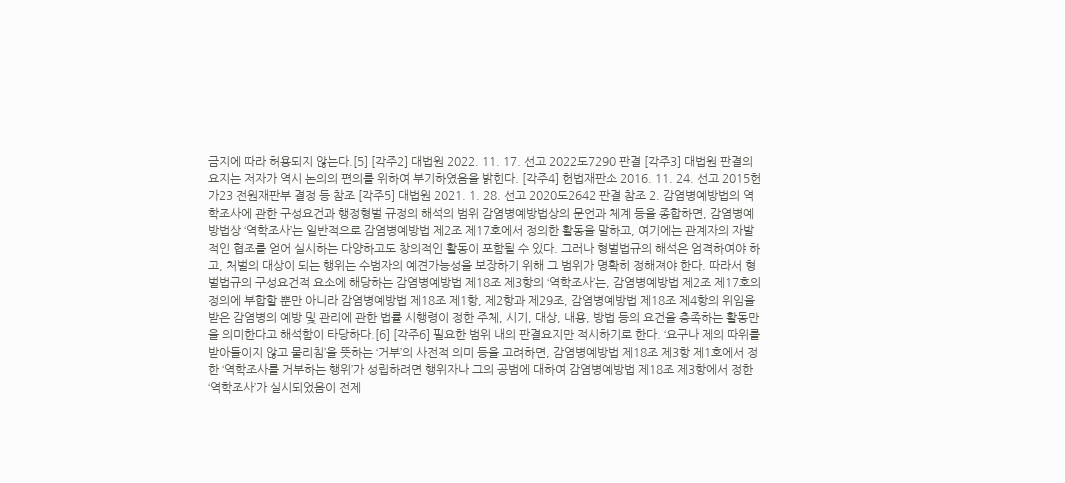금지에 따라 허용되지 않는다.[5] [각주2] 대법원 2022. 11. 17. 선고 2022도7290 판결 [각주3] 대법원 판결의 요지는 저자가 역시 논의의 편의를 위하여 부기하였음을 밝힌다. [각주4] 헌법재판소 2016. 11. 24. 선고 2015헌가23 전원재판부 결정 등 참조 [각주5] 대법원 2021. 1. 28. 선고 2020도2642 판결 참조 2. 감염병예방법의 역학조사에 관한 구성요건과 행정형벌 규정의 해석의 범위 감염병예방법상의 문언과 체계 등을 종합하면, 감염병예방법상 ‘역학조사’는 일반적으로 감염병예방법 제2조 제17호에서 정의한 활동을 말하고, 여기에는 관계자의 자발적인 협조를 얻어 실시하는 다양하고도 창의적인 활동이 포함될 수 있다. 그러나 형벌법규의 해석은 엄격하여야 하고, 처벌의 대상이 되는 행위는 수범자의 예견가능성을 보장하기 위해 그 범위가 명확히 정해져야 한다. 따라서 형벌법규의 구성요건적 요소에 해당하는 감염병예방법 제18조 제3항의 ‘역학조사’는, 감염병예방법 제2조 제17호의 정의에 부합할 뿐만 아니라 감염병예방법 제18조 제1항, 제2항과 제29조, 감염병예방법 제18조 제4항의 위임을 받은 감염병의 예방 및 관리에 관한 법률 시행령이 정한 주체, 시기, 대상, 내용, 방법 등의 요건을 충족하는 활동만을 의미한다고 해석함이 타당하다.[6] [각주6] 필요한 범위 내의 판결요지만 적시하기로 한다. ‘요구나 제의 따위를 받아들이지 않고 물리침’을 뜻하는 ‘거부’의 사전적 의미 등을 고려하면, 감염병예방법 제18조 제3항 제1호에서 정한 ‘역학조사를 거부하는 행위’가 성립하려면 행위자나 그의 공범에 대하여 감염병예방법 제18조 제3항에서 정한 ‘역학조사’가 실시되었음이 전제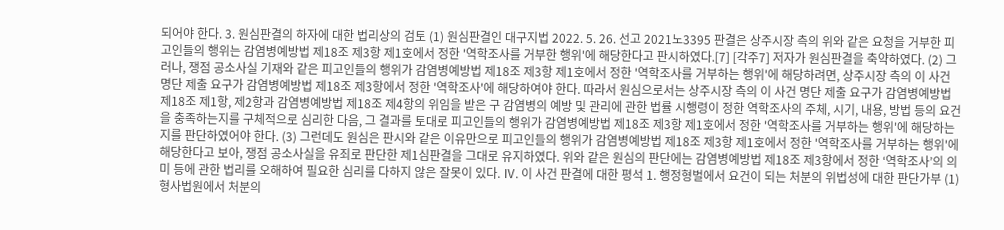되어야 한다. 3. 원심판결의 하자에 대한 법리상의 검토 (1) 원심판결인 대구지법 2022. 5. 26. 선고 2021노3395 판결은 상주시장 측의 위와 같은 요청을 거부한 피고인들의 행위는 감염병예방법 제18조 제3항 제1호에서 정한 '역학조사를 거부한 행위'에 해당한다고 판시하였다.[7] [각주7] 저자가 원심판결을 축약하였다. (2) 그러나, 쟁점 공소사실 기재와 같은 피고인들의 행위가 감염병예방법 제18조 제3항 제1호에서 정한 '역학조사를 거부하는 행위'에 해당하려면, 상주시장 측의 이 사건 명단 제출 요구가 감염병예방법 제18조 제3항에서 정한 '역학조사'에 해당하여야 한다. 따라서 원심으로서는 상주시장 측의 이 사건 명단 제출 요구가 감염병예방법 제18조 제1항, 제2항과 감염병예방법 제18조 제4항의 위임을 받은 구 감염병의 예방 및 관리에 관한 법률 시행령이 정한 역학조사의 주체, 시기, 내용, 방법 등의 요건을 충족하는지를 구체적으로 심리한 다음, 그 결과를 토대로 피고인들의 행위가 감염병예방법 제18조 제3항 제1호에서 정한 '역학조사를 거부하는 행위'에 해당하는지를 판단하였어야 한다. (3) 그런데도 원심은 판시와 같은 이유만으로 피고인들의 행위가 감염병예방법 제18조 제3항 제1호에서 정한 '역학조사를 거부하는 행위'에 해당한다고 보아, 쟁점 공소사실을 유죄로 판단한 제1심판결을 그대로 유지하였다. 위와 같은 원심의 판단에는 감염병예방법 제18조 제3항에서 정한 ‘역학조사’의 의미 등에 관한 법리를 오해하여 필요한 심리를 다하지 않은 잘못이 있다. Ⅳ. 이 사건 판결에 대한 평석 1. 행정형벌에서 요건이 되는 처분의 위법성에 대한 판단가부 (1) 형사법원에서 처분의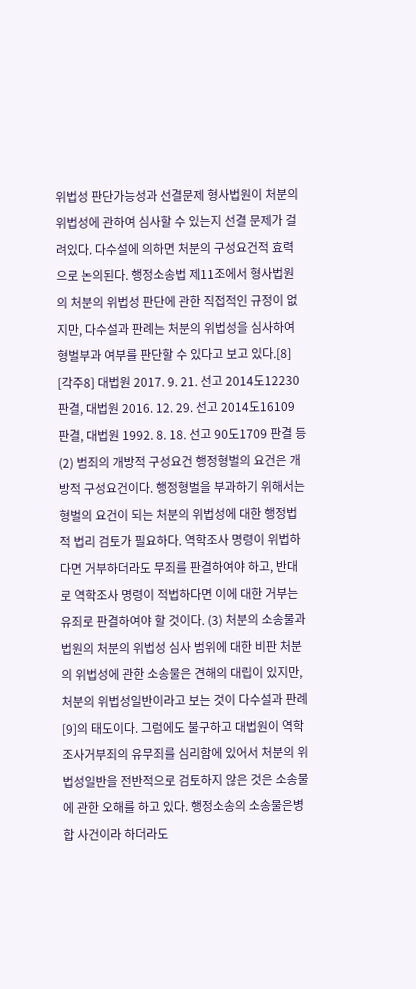위법성 판단가능성과 선결문제 형사법원이 처분의 위법성에 관하여 심사할 수 있는지 선결 문제가 걸려있다. 다수설에 의하면 처분의 구성요건적 효력으로 논의된다. 행정소송법 제11조에서 형사법원의 처분의 위법성 판단에 관한 직접적인 규정이 없지만, 다수설과 판례는 처분의 위법성을 심사하여 형벌부과 여부를 판단할 수 있다고 보고 있다.[8] [각주8] 대법원 2017. 9. 21. 선고 2014도12230 판결, 대법원 2016. 12. 29. 선고 2014도16109 판결, 대법원 1992. 8. 18. 선고 90도1709 판결 등 (2) 범죄의 개방적 구성요건 행정형벌의 요건은 개방적 구성요건이다. 행정형벌을 부과하기 위해서는 형벌의 요건이 되는 처분의 위법성에 대한 행정법적 법리 검토가 필요하다. 역학조사 명령이 위법하다면 거부하더라도 무죄를 판결하여야 하고, 반대로 역학조사 명령이 적법하다면 이에 대한 거부는 유죄로 판결하여야 할 것이다. (3) 처분의 소송물과 법원의 처분의 위법성 심사 범위에 대한 비판 처분의 위법성에 관한 소송물은 견해의 대립이 있지만, 처분의 위법성일반이라고 보는 것이 다수설과 판례[9]의 태도이다. 그럼에도 불구하고 대법원이 역학조사거부죄의 유무죄를 심리함에 있어서 처분의 위법성일반을 전반적으로 검토하지 않은 것은 소송물에 관한 오해를 하고 있다. 행정소송의 소송물은병합 사건이라 하더라도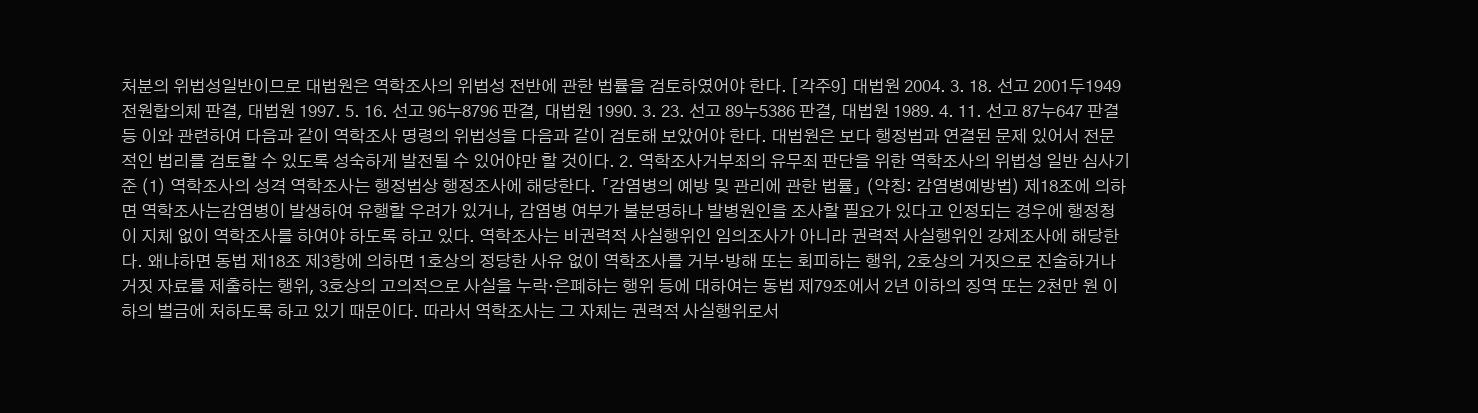처분의 위법성일반이므로 대법원은 역학조사의 위법성 전반에 관한 법률을 검토하였어야 한다. [각주9] 대법원 2004. 3. 18. 선고 2001두1949 전원합의체 판결, 대법원 1997. 5. 16. 선고 96누8796 판결, 대법원 1990. 3. 23. 선고 89누5386 판결, 대법원 1989. 4. 11. 선고 87누647 판결 등 이와 관련하여 다음과 같이 역학조사 명령의 위법성을 다음과 같이 검토해 보았어야 한다. 대법원은 보다 행정법과 연결된 문제 있어서 전문적인 법리를 검토할 수 있도록 성숙하게 발전될 수 있어야만 할 것이다. 2. 역학조사거부죄의 유무죄 판단을 위한 역학조사의 위법성 일반 심사기준 (1) 역학조사의 성격 역학조사는 행정법상 행정조사에 해당한다. 「감염병의 예방 및 관리에 관한 법률」 (약칭: 감염병예방법) 제18조에 의하면 역학조사는감염병이 발생하여 유행할 우려가 있거나, 감염병 여부가 불분명하나 발병원인을 조사할 필요가 있다고 인정되는 경우에 행정청이 지체 없이 역학조사를 하여야 하도록 하고 있다. 역학조사는 비권력적 사실행위인 임의조사가 아니라 권력적 사실행위인 강제조사에 해당한다. 왜냐하면 동법 제18조 제3항에 의하면 1호상의 정당한 사유 없이 역학조사를 거부·방해 또는 회피하는 행위, 2호상의 거짓으로 진술하거나 거짓 자료를 제출하는 행위, 3호상의 고의적으로 사실을 누락·은폐하는 행위 등에 대하여는 동법 제79조에서 2년 이하의 징역 또는 2천만 원 이하의 벌금에 처하도록 하고 있기 때문이다. 따라서 역학조사는 그 자체는 권력적 사실행위로서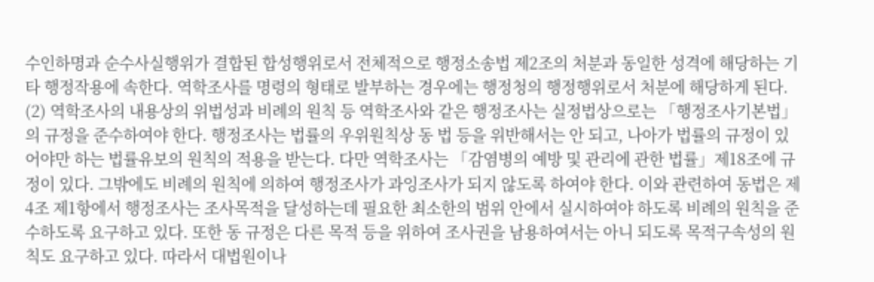수인하명과 순수사실행위가 결합된 합성행위로서 전체적으로 행정소송법 제2조의 처분과 동일한 성격에 해당하는 기타 행정작용에 속한다. 역학조사를 명령의 형태로 발부하는 경우에는 행정청의 행정행위로서 처분에 해당하게 된다. (2) 역학조사의 내용상의 위법성과 비례의 원칙 등 역학조사와 같은 행정조사는 실정법상으로는 「행정조사기본법」의 규정을 준수하여야 한다. 행정조사는 법률의 우위원칙상 동 법 등을 위반해서는 안 되고, 나아가 법률의 규정이 있어야만 하는 법률유보의 원칙의 적용을 받는다. 다만 역학조사는 「감염병의 예방 및 관리에 관한 법률」제18조에 규정이 있다. 그밖에도 비례의 원칙에 의하여 행정조사가 과잉조사가 되지 않도록 하여야 한다. 이와 관련하여 동법은 제4조 제1항에서 행정조사는 조사목적을 달성하는데 필요한 최소한의 범위 안에서 실시하여야 하도록 비례의 원칙을 준수하도록 요구하고 있다. 또한 동 규정은 다른 목적 등을 위하여 조사권을 남용하여서는 아니 되도록 목적구속성의 원칙도 요구하고 있다. 따라서 대법원이나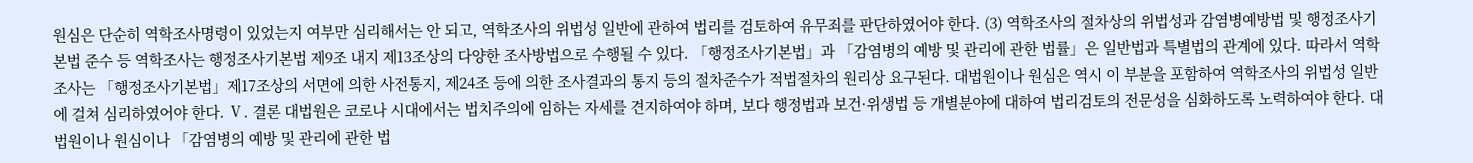원심은 단순히 역학조사명령이 있었는지 여부만 심리해서는 안 되고, 역학조사의 위법성 일반에 관하여 법리를 검토하여 유무죄를 판단하였어야 한다. (3) 역학조사의 절차상의 위법성과 감염병예방법 및 행정조사기본법 준수 등 역학조사는 행정조사기본법 제9조 내지 제13조상의 다양한 조사방법으로 수행될 수 있다. 「행정조사기본법」과 「감염병의 예방 및 관리에 관한 법률」은 일반법과 특별법의 관계에 있다. 따라서 역학조사는 「행정조사기본법」제17조상의 서면에 의한 사전통지, 제24조 등에 의한 조사결과의 통지 등의 절차준수가 적법절차의 원리상 요구된다. 대법원이나 원심은 역시 이 부분을 포함하여 역학조사의 위법성 일반에 걸쳐 심리하였어야 한다. Ⅴ. 결론 대법원은 코로나 시대에서는 법치주의에 임하는 자세를 견지하여야 하며, 보다 행정법과 보건·위생법 등 개별분야에 대하여 법리검토의 전문성을 심화하도록 노력하여야 한다. 대법원이나 원심이나 「감염병의 예방 및 관리에 관한 법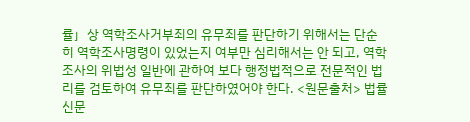률」상 역학조사거부죄의 유무죄를 판단하기 위해서는 단순히 역학조사명령이 있었는지 여부만 심리해서는 안 되고, 역학조사의 위법성 일반에 관하여 보다 행정법적으로 전문적인 법리를 검토하여 유무죄를 판단하였어야 한다. <원문출처> 법률신문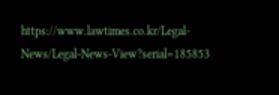https://www.lawtimes.co.kr/Legal-News/Legal-News-View?serial=185853